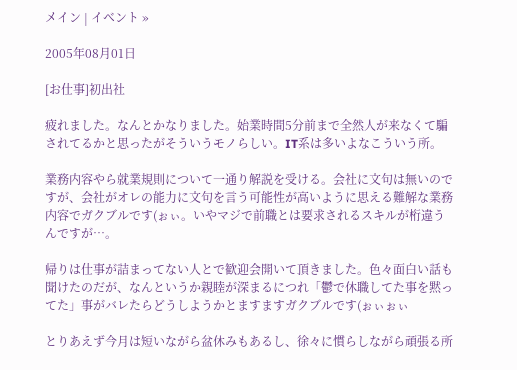メイン | イベント »

2005年08月01日

[お仕事]初出社

疲れました。なんとかなりました。始業時間5分前まで全然人が来なくて騙されてるかと思ったがそういうモノらしい。IT系は多いよなこういう所。

業務内容やら就業規則について一通り解説を受ける。会社に文句は無いのですが、会社がオレの能力に文句を言う可能性が高いように思える難解な業務内容でガクブルです(ぉぃ。いやマジで前職とは要求されるスキルが桁違うんですが…。

帰りは仕事が詰まってない人とで歓迎会開いて頂きました。色々面白い話も聞けたのだが、なんというか親睦が深まるにつれ「鬱で休職してた事を黙ってた」事がバレたらどうしようかとますますガクブルです(ぉぃぉぃ

とりあえず今月は短いながら盆休みもあるし、徐々に慣らしながら頑張る所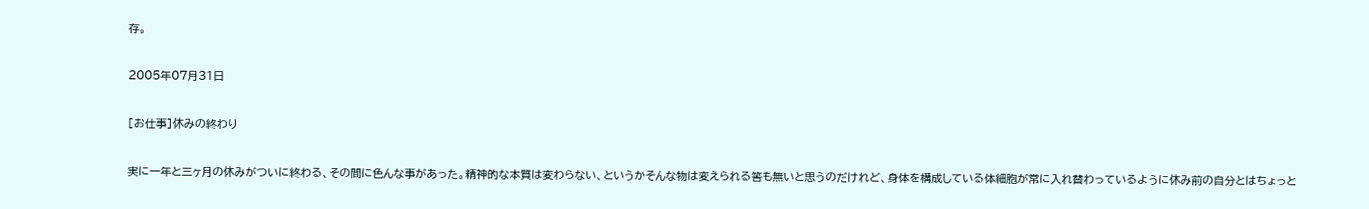存。

2005年07月31日

[お仕事]休みの終わり

実に一年と三ヶ月の休みがついに終わる、その間に色んな事があった。精神的な本質は変わらない、というかそんな物は変えられる筈も無いと思うのだけれど、身体を構成している体細胞が常に入れ替わっているように休み前の自分とはちょっと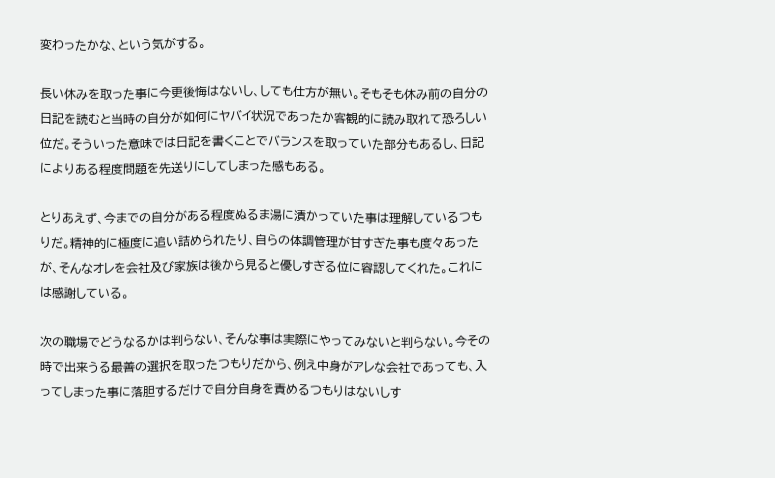変わったかな、という気がする。

長い休みを取った事に今更後悔はないし、しても仕方が無い。そもそも休み前の自分の日記を読むと当時の自分が如何にヤバイ状況であったか客観的に読み取れて恐ろしい位だ。そういった意味では日記を書くことでバランスを取っていた部分もあるし、日記によりある程度問題を先送りにしてしまった感もある。

とりあえず、今までの自分がある程度ぬるま湯に漬かっていた事は理解しているつもりだ。精神的に極度に追い詰められたり、自らの体調管理が甘すぎた事も度々あったが、そんなオレを会社及び家族は後から見ると優しすぎる位に容認してくれた。これには感謝している。

次の職場でどうなるかは判らない、そんな事は実際にやってみないと判らない。今その時で出来うる最善の選択を取ったつもりだから、例え中身がアレな会社であっても、入ってしまった事に落胆するだけで自分自身を責めるつもりはないしす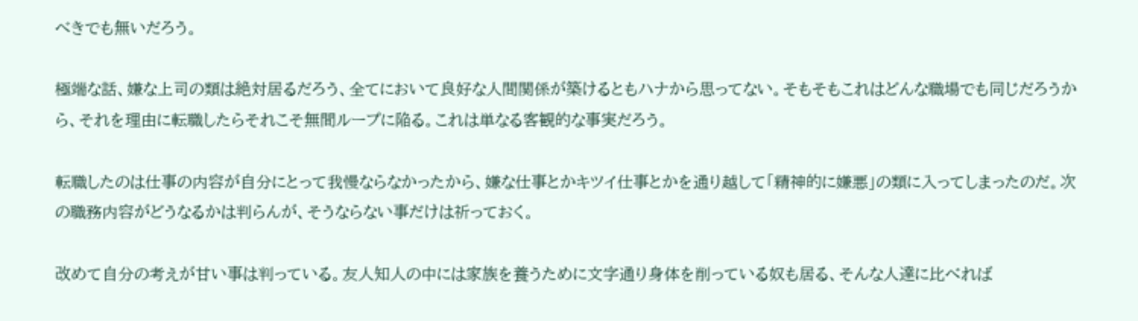べきでも無いだろう。

極端な話、嫌な上司の類は絶対居るだろう、全てにおいて良好な人間関係が築けるともハナから思ってない。そもそもこれはどんな職場でも同じだろうから、それを理由に転職したらそれこそ無間ループに陥る。これは単なる客観的な事実だろう。

転職したのは仕事の内容が自分にとって我慢ならなかったから、嫌な仕事とかキツイ仕事とかを通り越して「精神的に嫌悪」の類に入ってしまったのだ。次の職務内容がどうなるかは判らんが、そうならない事だけは祈っておく。

改めて自分の考えが甘い事は判っている。友人知人の中には家族を養うために文字通り身体を削っている奴も居る、そんな人達に比べれば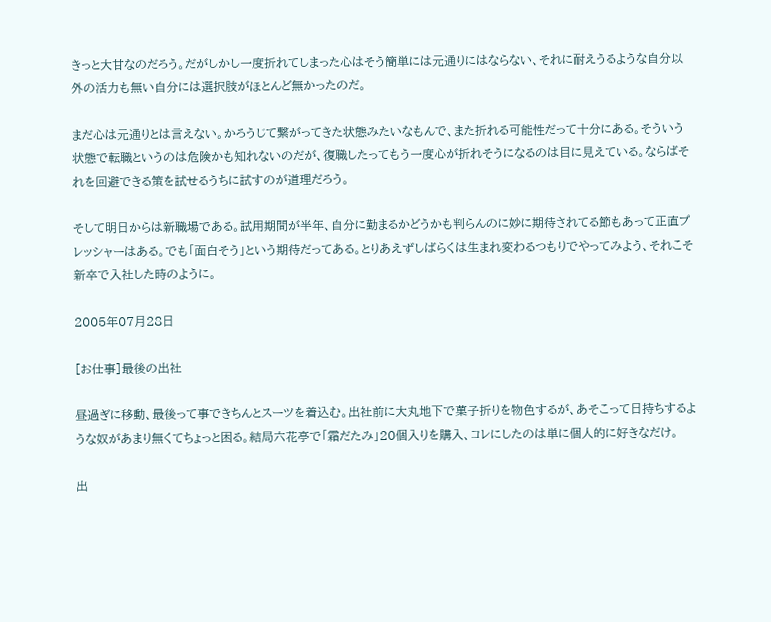きっと大甘なのだろう。だがしかし一度折れてしまった心はそう簡単には元通りにはならない、それに耐えうるような自分以外の活力も無い自分には選択肢がほとんど無かったのだ。

まだ心は元通りとは言えない。かろうじて繋がってきた状態みたいなもんで、また折れる可能性だって十分にある。そういう状態で転職というのは危険かも知れないのだが、復職したってもう一度心が折れそうになるのは目に見えている。ならばそれを回避できる策を試せるうちに試すのが道理だろう。

そして明日からは新職場である。試用期間が半年、自分に勤まるかどうかも判らんのに妙に期待されてる節もあって正直プレッシャーはある。でも「面白そう」という期待だってある。とりあえずしばらくは生まれ変わるつもりでやってみよう、それこそ新卒で入社した時のように。

2005年07月28日

[お仕事]最後の出社

昼過ぎに移動、最後って事できちんとスーツを着込む。出社前に大丸地下で菓子折りを物色するが、あそこって日持ちするような奴があまり無くてちょっと困る。結局六花亭で「霜だたみ」20個入りを購入、コレにしたのは単に個人的に好きなだけ。

出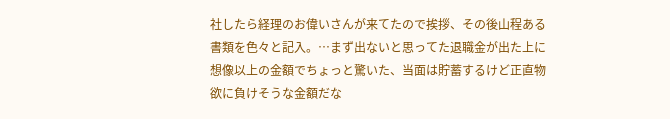社したら経理のお偉いさんが来てたので挨拶、その後山程ある書類を色々と記入。…まず出ないと思ってた退職金が出た上に想像以上の金額でちょっと驚いた、当面は貯蓄するけど正直物欲に負けそうな金額だな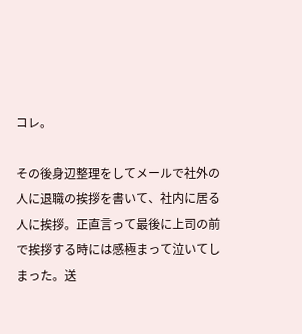コレ。

その後身辺整理をしてメールで社外の人に退職の挨拶を書いて、社内に居る人に挨拶。正直言って最後に上司の前で挨拶する時には感極まって泣いてしまった。送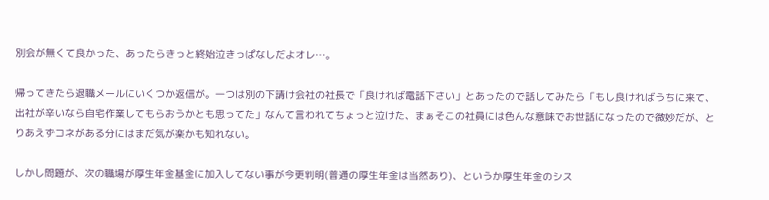別会が無くて良かった、あったらきっと終始泣きっぱなしだよオレ…。

帰ってきたら退職メールにいくつか返信が。一つは別の下請け会社の社長で「良ければ電話下さい」とあったので話してみたら「もし良ければうちに来て、出社が辛いなら自宅作業してもらおうかとも思ってた」なんて言われてちょっと泣けた、まぁそこの社員には色んな意味でお世話になったので微妙だが、とりあえずコネがある分にはまだ気が楽かも知れない。

しかし問題が、次の職場が厚生年金基金に加入してない事が今更判明(普通の厚生年金は当然あり)、というか厚生年金のシス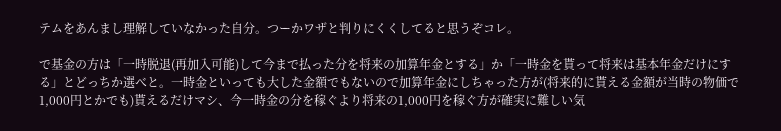テムをあんまし理解していなかった自分。つーかワザと判りにくくしてると思うぞコレ。

で基金の方は「一時脱退(再加入可能)して今まで払った分を将来の加算年金とする」か「一時金を貰って将来は基本年金だけにする」とどっちか選べと。一時金といっても大した金額でもないので加算年金にしちゃった方が(将来的に貰える金額が当時の物価で1,000円とかでも)貰えるだけマシ、今一時金の分を稼ぐより将来の1,000円を稼ぐ方が確実に難しい気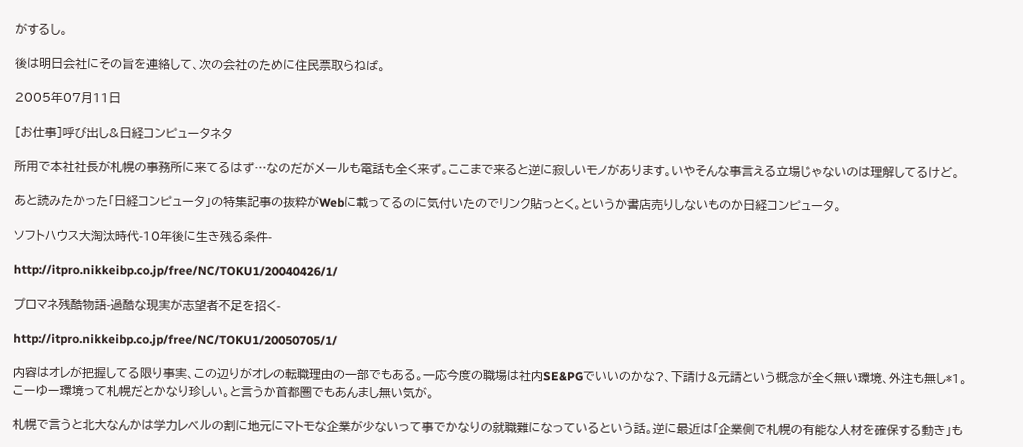がするし。

後は明日会社にその旨を連絡して、次の会社のために住民票取らねば。

2005年07月11日

[お仕事]呼び出し&日経コンピュータネタ

所用で本社社長が札幌の事務所に来てるはず…なのだがメールも電話も全く来ず。ここまで来ると逆に寂しいモノがあります。いやそんな事言える立場じゃないのは理解してるけど。

あと読みたかった「日経コンピュータ」の特集記事の抜粋がWebに載ってるのに気付いたのでリンク貼っとく。というか書店売りしないものか日経コンピュータ。

ソフトハウス大淘汰時代-10年後に生き残る条件-

http://itpro.nikkeibp.co.jp/free/NC/TOKU1/20040426/1/

プロマネ残酷物語-過酷な現実が志望者不足を招く-

http://itpro.nikkeibp.co.jp/free/NC/TOKU1/20050705/1/

内容はオレが把握してる限り事実、この辺りがオレの転職理由の一部でもある。一応今度の職場は社内SE&PGでいいのかな?、下請け&元請という概念が全く無い環境、外注も無し*1。こーゆー環境って札幌だとかなり珍しい。と言うか首都圏でもあんまし無い気が。

札幌で言うと北大なんかは学力レベルの割に地元にマトモな企業が少ないって事でかなりの就職難になっているという話。逆に最近は「企業側で札幌の有能な人材を確保する動き」も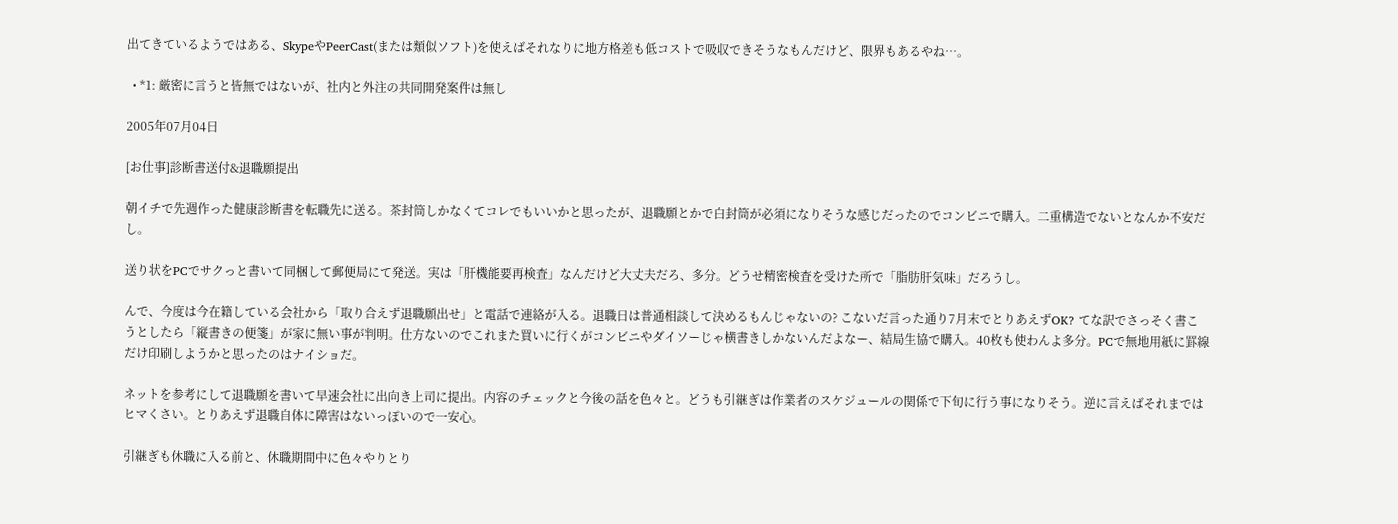出てきているようではある、SkypeやPeerCast(または類似ソフト)を使えばそれなりに地方格差も低コストで吸収できそうなもんだけど、限界もあるやね…。

  • *1: 厳密に言うと皆無ではないが、社内と外注の共同開発案件は無し

2005年07月04日

[お仕事]診断書送付&退職願提出

朝イチで先週作った健康診断書を転職先に送る。茶封筒しかなくてコレでもいいかと思ったが、退職願とかで白封筒が必須になりそうな感じだったのでコンビニで購入。二重構造でないとなんか不安だし。

送り状をPCでサクっと書いて同梱して郵便局にて発送。実は「肝機能要再検査」なんだけど大丈夫だろ、多分。どうせ精密検査を受けた所で「脂肪肝気味」だろうし。

んで、今度は今在籍している会社から「取り合えず退職願出せ」と電話で連絡が入る。退職日は普通相談して決めるもんじゃないの? こないだ言った通り7月末でとりあえずOK? てな訳でさっそく書こうとしたら「縦書きの便箋」が家に無い事が判明。仕方ないのでこれまた買いに行くがコンビニやダイソーじゃ横書きしかないんだよなー、結局生協で購入。40枚も使わんよ多分。PCで無地用紙に罫線だけ印刷しようかと思ったのはナイショだ。

ネットを参考にして退職願を書いて早速会社に出向き上司に提出。内容のチェックと今後の話を色々と。どうも引継ぎは作業者のスケジュールの関係で下旬に行う事になりそう。逆に言えばそれまではヒマくさい。とりあえず退職自体に障害はないっぽいので一安心。

引継ぎも休職に入る前と、休職期間中に色々やりとり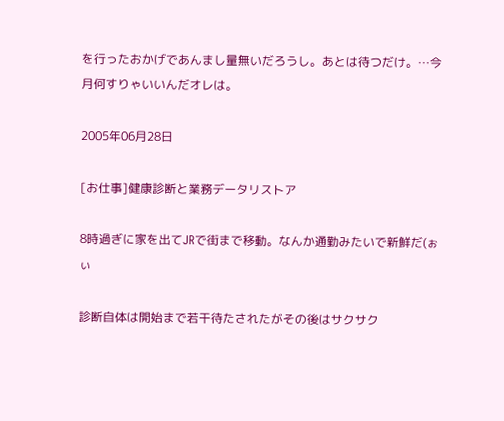を行ったおかげであんまし量無いだろうし。あとは待つだけ。…今月何すりゃいいんだオレは。

2005年06月28日

[お仕事]健康診断と業務データリストア

8時過ぎに家を出てJRで街まで移動。なんか通勤みたいで新鮮だ(ぉぃ

診断自体は開始まで若干待たされたがその後はサクサク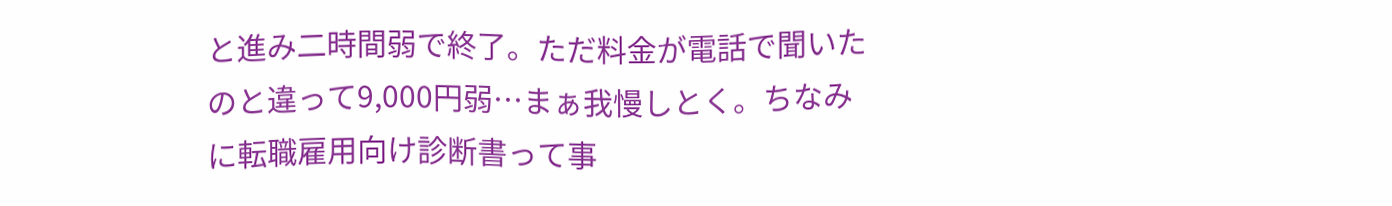と進み二時間弱で終了。ただ料金が電話で聞いたのと違って9,000円弱…まぁ我慢しとく。ちなみに転職雇用向け診断書って事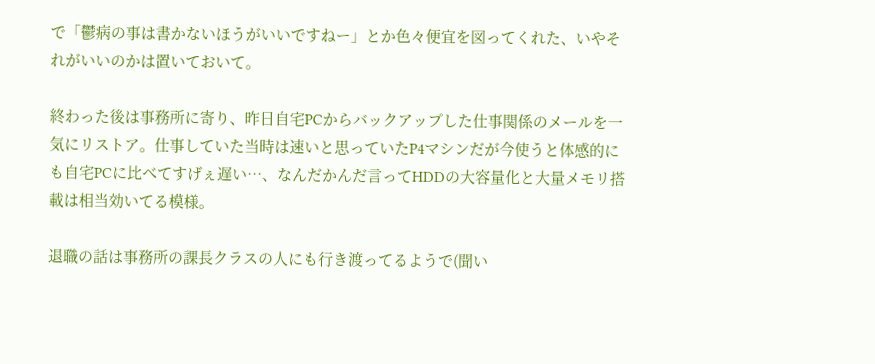で「鬱病の事は書かないほうがいいですねー」とか色々便宜を図ってくれた、いやそれがいいのかは置いておいて。

終わった後は事務所に寄り、昨日自宅PCからバックアップした仕事関係のメールを一気にリストア。仕事していた当時は速いと思っていたP4マシンだが今使うと体感的にも自宅PCに比べてすげぇ遅い…、なんだかんだ言ってHDDの大容量化と大量メモリ搭載は相当効いてる模様。

退職の話は事務所の課長クラスの人にも行き渡ってるようで(聞い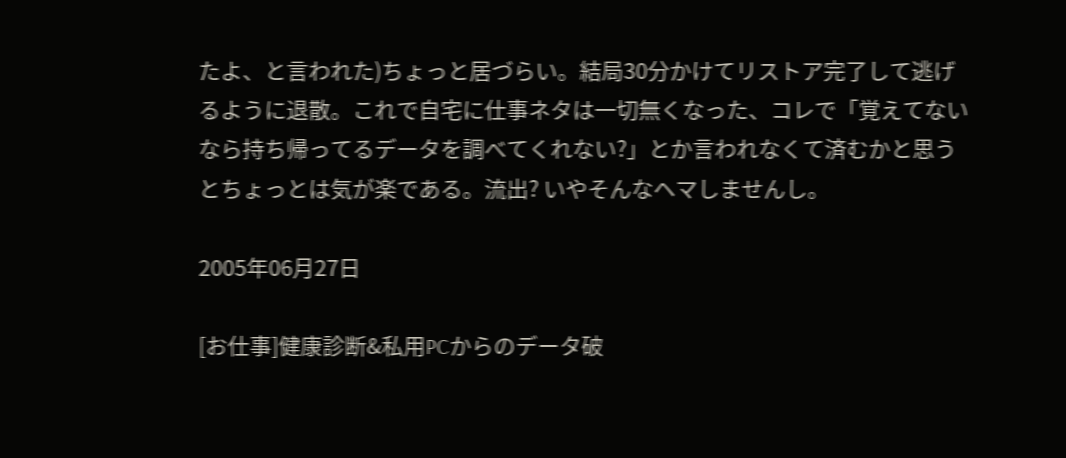たよ、と言われた)ちょっと居づらい。結局30分かけてリストア完了して逃げるように退散。これで自宅に仕事ネタは一切無くなった、コレで「覚えてないなら持ち帰ってるデータを調べてくれない?」とか言われなくて済むかと思うとちょっとは気が楽である。流出? いやそんなヘマしませんし。

2005年06月27日

[お仕事]健康診断&私用PCからのデータ破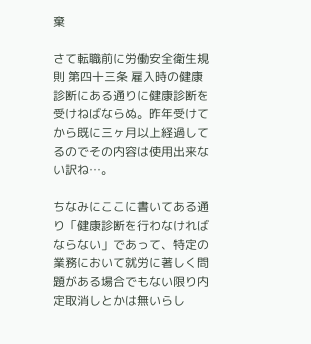棄

さて転職前に労働安全衛生規則 第四十三条 雇入時の健康診断にある通りに健康診断を受けねばならぬ。昨年受けてから既に三ヶ月以上経過してるのでその内容は使用出来ない訳ね…。

ちなみにここに書いてある通り「健康診断を行わなければならない」であって、特定の業務において就労に著しく問題がある場合でもない限り内定取消しとかは無いらし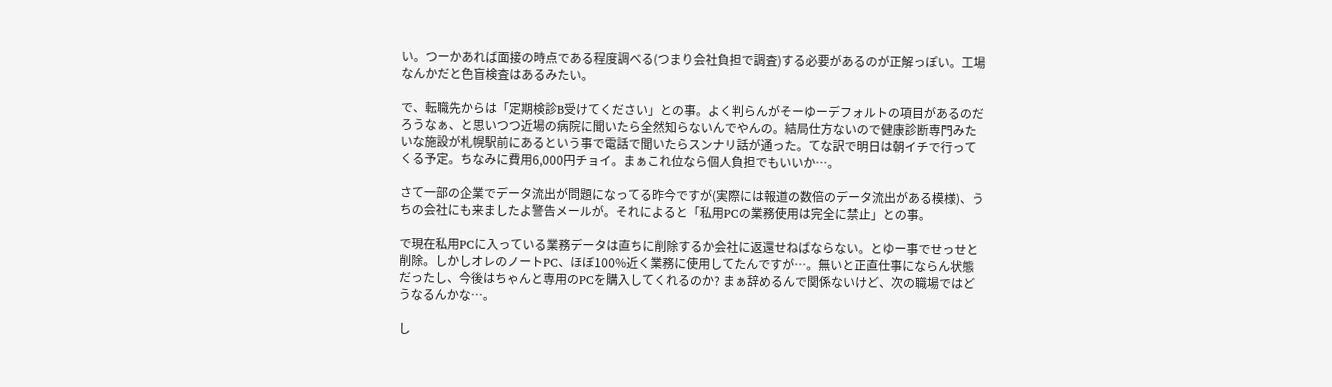い。つーかあれば面接の時点である程度調べる(つまり会社負担で調査)する必要があるのが正解っぽい。工場なんかだと色盲検査はあるみたい。

で、転職先からは「定期検診B受けてください」との事。よく判らんがそーゆーデフォルトの項目があるのだろうなぁ、と思いつつ近場の病院に聞いたら全然知らないんでやんの。結局仕方ないので健康診断専門みたいな施設が札幌駅前にあるという事で電話で聞いたらスンナリ話が通った。てな訳で明日は朝イチで行ってくる予定。ちなみに費用6,000円チョイ。まぁこれ位なら個人負担でもいいか…。

さて一部の企業でデータ流出が問題になってる昨今ですが(実際には報道の数倍のデータ流出がある模様)、うちの会社にも来ましたよ警告メールが。それによると「私用PCの業務使用は完全に禁止」との事。

で現在私用PCに入っている業務データは直ちに削除するか会社に返還せねばならない。とゆー事でせっせと削除。しかしオレのノートPC、ほぼ100%近く業務に使用してたんですが…。無いと正直仕事にならん状態だったし、今後はちゃんと専用のPCを購入してくれるのか? まぁ辞めるんで関係ないけど、次の職場ではどうなるんかな…。

し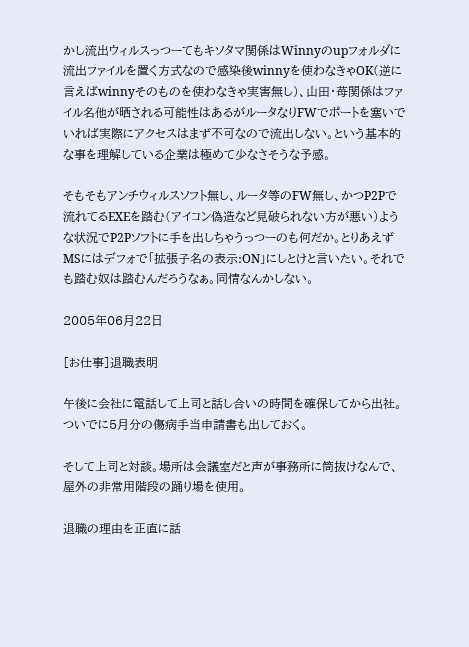かし流出ウィルスっつーてもキソタマ関係はWinnyのupフォルダに流出ファイルを置く方式なので感染後winnyを使わなきゃOK(逆に言えばwinnyそのものを使わなきゃ実害無し)、山田・苺関係はファイル名他が晒される可能性はあるがルータなりFWでポートを塞いでいれば実際にアクセスはまず不可なので流出しない。という基本的な事を理解している企業は極めて少なさそうな予感。

そもそもアンチウィルスソフト無し、ルータ等のFW無し、かつP2Pで流れてるEXEを踏む(アイコン偽造など見破られない方が悪い)ような状況でP2Pソフトに手を出しちゃうっつーのも何だか。とりあえずMSにはデフォで「拡張子名の表示:ON」にしとけと言いたい。それでも踏む奴は踏むんだろうなぁ。同情なんかしない。

2005年06月22日

[お仕事]退職表明

午後に会社に電話して上司と話し合いの時間を確保してから出社。ついでに5月分の傷病手当申請書も出しておく。

そして上司と対談。場所は会議室だと声が事務所に筒抜けなんで、屋外の非常用階段の踊り場を使用。

退職の理由を正直に話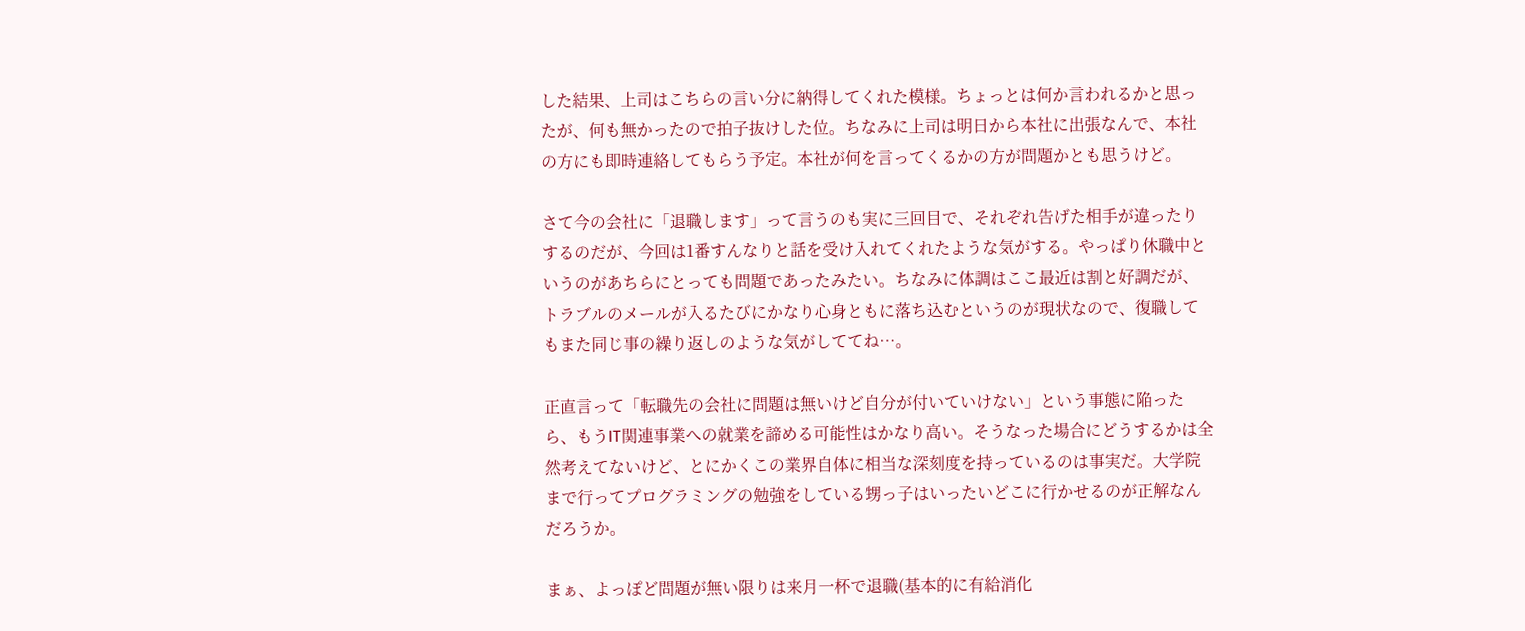した結果、上司はこちらの言い分に納得してくれた模様。ちょっとは何か言われるかと思ったが、何も無かったので拍子抜けした位。ちなみに上司は明日から本社に出張なんで、本社の方にも即時連絡してもらう予定。本社が何を言ってくるかの方が問題かとも思うけど。

さて今の会社に「退職します」って言うのも実に三回目で、それぞれ告げた相手が違ったりするのだが、今回は1番すんなりと話を受け入れてくれたような気がする。やっぱり休職中というのがあちらにとっても問題であったみたい。ちなみに体調はここ最近は割と好調だが、トラブルのメールが入るたびにかなり心身ともに落ち込むというのが現状なので、復職してもまた同じ事の繰り返しのような気がしててね…。

正直言って「転職先の会社に問題は無いけど自分が付いていけない」という事態に陥ったら、もうIT関連事業への就業を諦める可能性はかなり高い。そうなった場合にどうするかは全然考えてないけど、とにかくこの業界自体に相当な深刻度を持っているのは事実だ。大学院まで行ってプログラミングの勉強をしている甥っ子はいったいどこに行かせるのが正解なんだろうか。

まぁ、よっぽど問題が無い限りは来月一杯で退職(基本的に有給消化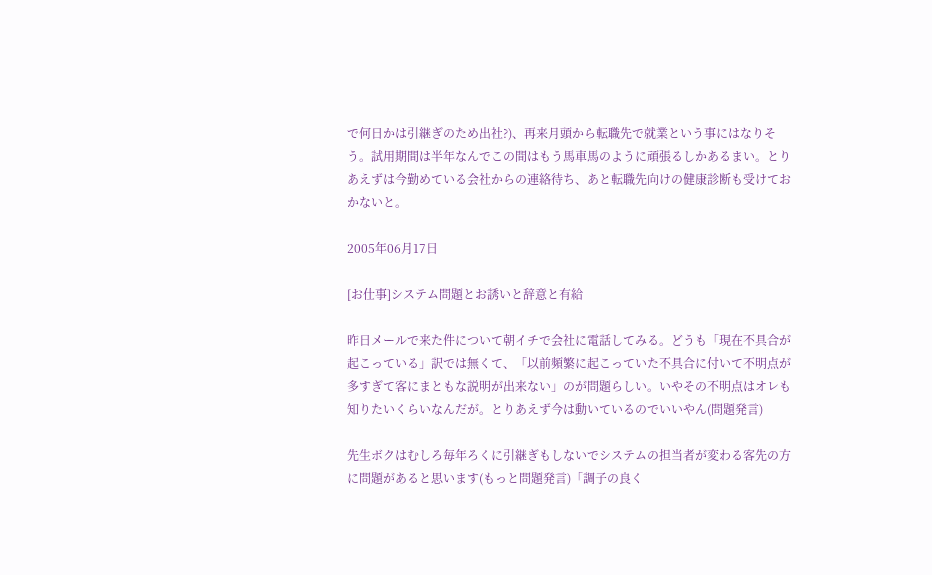で何日かは引継ぎのため出社?)、再来月頭から転職先で就業という事にはなりそう。試用期間は半年なんでこの間はもう馬車馬のように頑張るしかあるまい。とりあえずは今勤めている会社からの連絡待ち、あと転職先向けの健康診断も受けておかないと。

2005年06月17日

[お仕事]システム問題とお誘いと辞意と有給

昨日メールで来た件について朝イチで会社に電話してみる。どうも「現在不具合が起こっている」訳では無くて、「以前頻繁に起こっていた不具合に付いて不明点が多すぎて客にまともな説明が出来ない」のが問題らしい。いやその不明点はオレも知りたいくらいなんだが。とりあえず今は動いているのでいいやん(問題発言)

先生ボクはむしろ毎年ろくに引継ぎもしないでシステムの担当者が変わる客先の方に問題があると思います(もっと問題発言)「調子の良く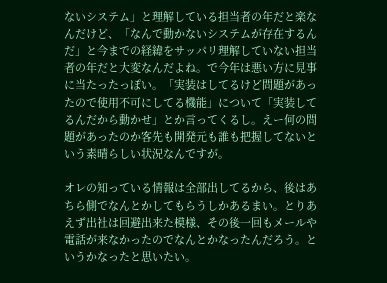ないシステム」と理解している担当者の年だと楽なんだけど、「なんで動かないシステムが存在するんだ」と今までの経緯をサッパリ理解していない担当者の年だと大変なんだよね。で今年は悪い方に見事に当たったっぽい。「実装はしてるけど問題があったので使用不可にしてる機能」について「実装してるんだから動かせ」とか言ってくるし。えー何の問題があったのか客先も開発元も誰も把握してないという素晴らしい状況なんですが。

オレの知っている情報は全部出してるから、後はあちら側でなんとかしてもらうしかあるまい。とりあえず出社は回避出来た模様、その後一回もメールや電話が来なかったのでなんとかなったんだろう。というかなったと思いたい。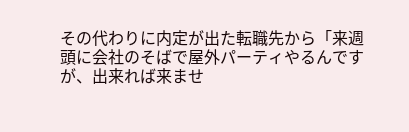その代わりに内定が出た転職先から「来週頭に会社のそばで屋外パーティやるんですが、出来れば来ませ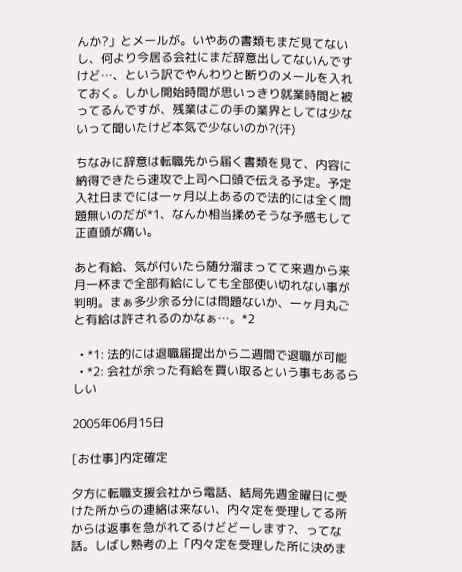んか?」とメールが。いやあの書類もまだ見てないし、何より今居る会社にまだ辞意出してないんですけど…、という訳でやんわりと断りのメールを入れておく。しかし開始時間が思いっきり就業時間と被ってるんですが、残業はこの手の業界としては少ないって聞いたけど本気で少ないのか?(汗)

ちなみに辞意は転職先から届く書類を見て、内容に納得できたら速攻で上司へ口頭で伝える予定。予定入社日までには一ヶ月以上あるので法的には全く問題無いのだが*1、なんか相当揉めそうな予感もして正直頭が痛い。

あと有給、気が付いたら随分溜まってて来週から来月一杯まで全部有給にしても全部使い切れない事が判明。まぁ多少余る分には問題ないか、一ヶ月丸ごと有給は許されるのかなぁ…。*2

  • *1: 法的には退職届提出から二週間で退職が可能
  • *2: 会社が余った有給を買い取るという事もあるらしい

2005年06月15日

[お仕事]内定確定

夕方に転職支援会社から電話、結局先週金曜日に受けた所からの連絡は来ない、内々定を受理してる所からは返事を急がれてるけどどーします?、ってな話。しばし熟考の上「内々定を受理した所に決めま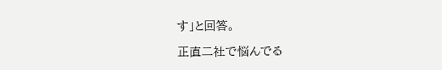す」と回答。

正直二社で悩んでる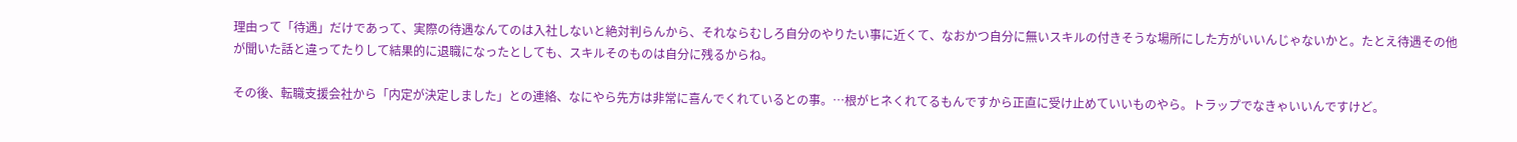理由って「待遇」だけであって、実際の待遇なんてのは入社しないと絶対判らんから、それならむしろ自分のやりたい事に近くて、なおかつ自分に無いスキルの付きそうな場所にした方がいいんじゃないかと。たとえ待遇その他が聞いた話と違ってたりして結果的に退職になったとしても、スキルそのものは自分に残るからね。

その後、転職支援会社から「内定が決定しました」との連絡、なにやら先方は非常に喜んでくれているとの事。…根がヒネくれてるもんですから正直に受け止めていいものやら。トラップでなきゃいいんですけど。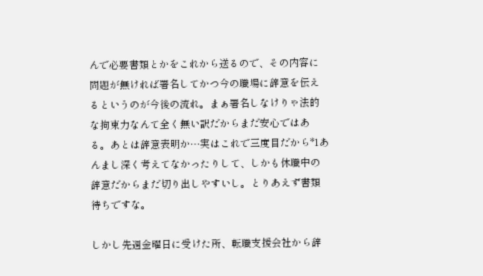んで必要書類とかをこれから送るので、その内容に問題が無ければ署名してかつ今の職場に辞意を伝えるというのが今後の流れ。まぁ署名しなけりゃ法的な拘束力なんて全く無い訳だからまだ安心ではある。あとは辞意表明か…実はこれで三度目だから*1あんまし深く考えてなかったりして、しかも休職中の辞意だからまだ切り出しやすいし。とりあえず書類待ちですな。

しかし先週金曜日に受けた所、転職支援会社から辞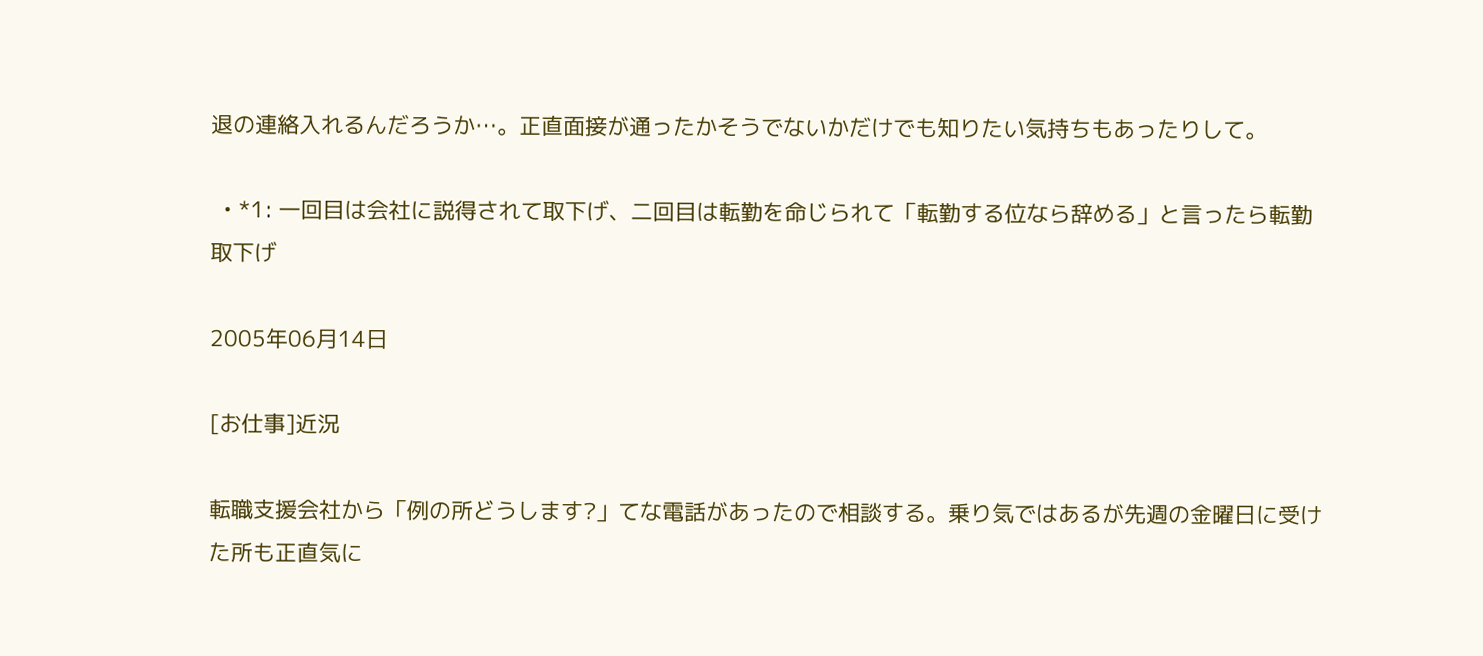退の連絡入れるんだろうか…。正直面接が通ったかそうでないかだけでも知りたい気持ちもあったりして。

  • *1: 一回目は会社に説得されて取下げ、二回目は転勤を命じられて「転勤する位なら辞める」と言ったら転勤取下げ

2005年06月14日

[お仕事]近況

転職支援会社から「例の所どうします?」てな電話があったので相談する。乗り気ではあるが先週の金曜日に受けた所も正直気に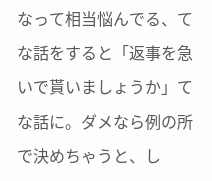なって相当悩んでる、てな話をすると「返事を急いで貰いましょうか」てな話に。ダメなら例の所で決めちゃうと、し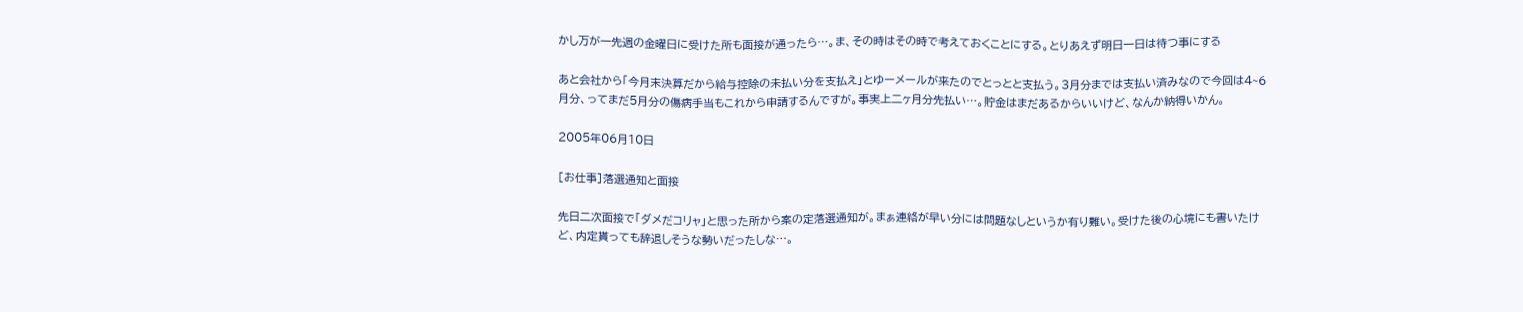かし万が一先週の金曜日に受けた所も面接が通ったら…。ま、その時はその時で考えておくことにする。とりあえず明日一日は待つ事にする

あと会社から「今月末決算だから給与控除の未払い分を支払え」とゆーメールが来たのでとっとと支払う。3月分までは支払い済みなので今回は4~6月分、ってまだ5月分の傷病手当もこれから申請するんですが。事実上二ヶ月分先払い…。貯金はまだあるからいいけど、なんか納得いかん。

2005年06月10日

[お仕事]落選通知と面接

先日二次面接で「ダメだコリャ」と思った所から案の定落選通知が。まぁ連絡が早い分には問題なしというか有り難い。受けた後の心境にも書いたけど、内定貰っても辞退しそうな勢いだったしな…。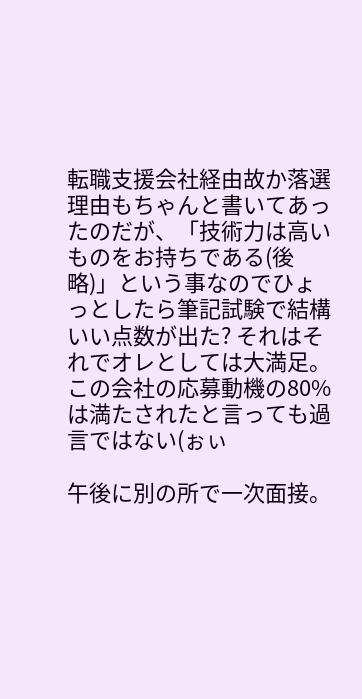転職支援会社経由故か落選理由もちゃんと書いてあったのだが、「技術力は高いものをお持ちである(後略)」という事なのでひょっとしたら筆記試験で結構いい点数が出た? それはそれでオレとしては大満足。この会社の応募動機の80%は満たされたと言っても過言ではない(ぉぃ

午後に別の所で一次面接。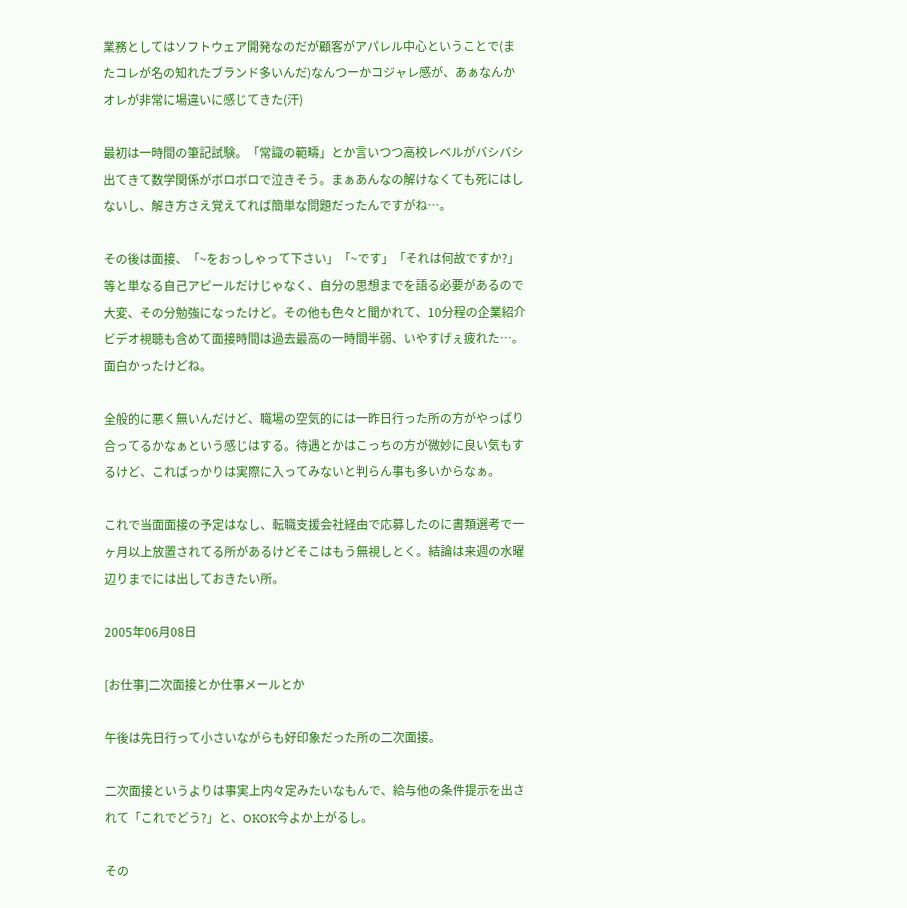業務としてはソフトウェア開発なのだが顧客がアパレル中心ということで(またコレが名の知れたブランド多いんだ)なんつーかコジャレ感が、あぁなんかオレが非常に場違いに感じてきた(汗)

最初は一時間の筆記試験。「常識の範疇」とか言いつつ高校レベルがバシバシ出てきて数学関係がボロボロで泣きそう。まぁあんなの解けなくても死にはしないし、解き方さえ覚えてれば簡単な問題だったんですがね…。

その後は面接、「~をおっしゃって下さい」「~です」「それは何故ですか?」等と単なる自己アピールだけじゃなく、自分の思想までを語る必要があるので大変、その分勉強になったけど。その他も色々と聞かれて、10分程の企業紹介ビデオ視聴も含めて面接時間は過去最高の一時間半弱、いやすげぇ疲れた…。面白かったけどね。

全般的に悪く無いんだけど、職場の空気的には一昨日行った所の方がやっぱり合ってるかなぁという感じはする。待遇とかはこっちの方が微妙に良い気もするけど、こればっかりは実際に入ってみないと判らん事も多いからなぁ。

これで当面面接の予定はなし、転職支援会社経由で応募したのに書類選考で一ヶ月以上放置されてる所があるけどそこはもう無視しとく。結論は来週の水曜辺りまでには出しておきたい所。

2005年06月08日

[お仕事]二次面接とか仕事メールとか

午後は先日行って小さいながらも好印象だった所の二次面接。

二次面接というよりは事実上内々定みたいなもんで、給与他の条件提示を出されて「これでどう?」と、OKOK今よか上がるし。

その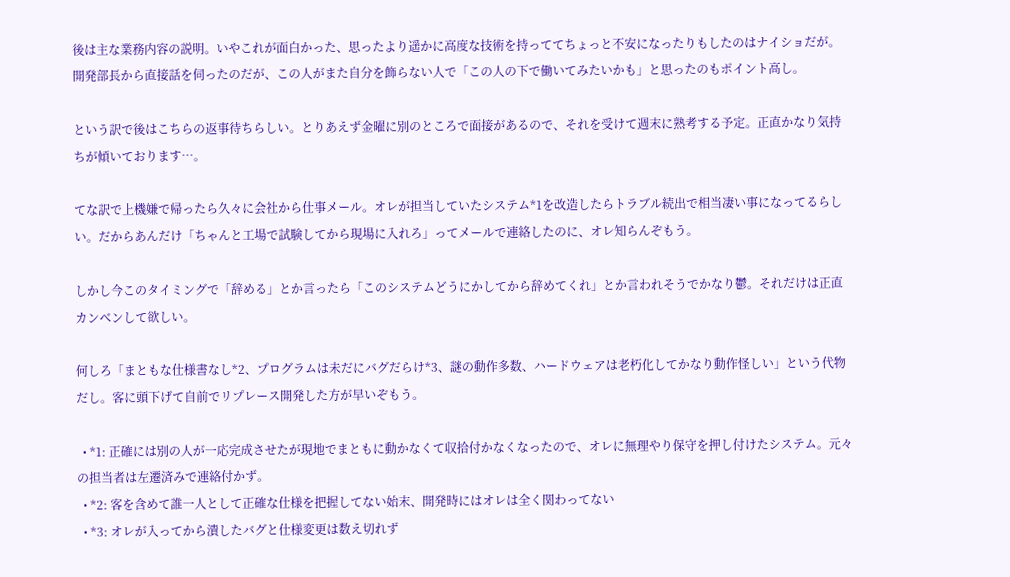後は主な業務内容の説明。いやこれが面白かった、思ったより遥かに高度な技術を持っててちょっと不安になったりもしたのはナイショだが。開発部長から直接話を伺ったのだが、この人がまた自分を飾らない人で「この人の下で働いてみたいかも」と思ったのもポイント高し。

という訳で後はこちらの返事待ちらしい。とりあえず金曜に別のところで面接があるので、それを受けて週末に熟考する予定。正直かなり気持ちが傾いております…。

てな訳で上機嫌で帰ったら久々に会社から仕事メール。オレが担当していたシステム*1を改造したらトラブル続出で相当凄い事になってるらしい。だからあんだけ「ちゃんと工場で試験してから現場に入れろ」ってメールで連絡したのに、オレ知らんぞもう。

しかし今このタイミングで「辞める」とか言ったら「このシステムどうにかしてから辞めてくれ」とか言われそうでかなり鬱。それだけは正直カンベンして欲しい。

何しろ「まともな仕様書なし*2、プログラムは未だにバグだらけ*3、謎の動作多数、ハードウェアは老朽化してかなり動作怪しい」という代物だし。客に頭下げて自前でリプレース開発した方が早いぞもう。

  • *1: 正確には別の人が一応完成させたが現地でまともに動かなくて収拾付かなくなったので、オレに無理やり保守を押し付けたシステム。元々の担当者は左遷済みで連絡付かず。
  • *2: 客を含めて誰一人として正確な仕様を把握してない始末、開発時にはオレは全く関わってない
  • *3: オレが入ってから潰したバグと仕様変更は数え切れず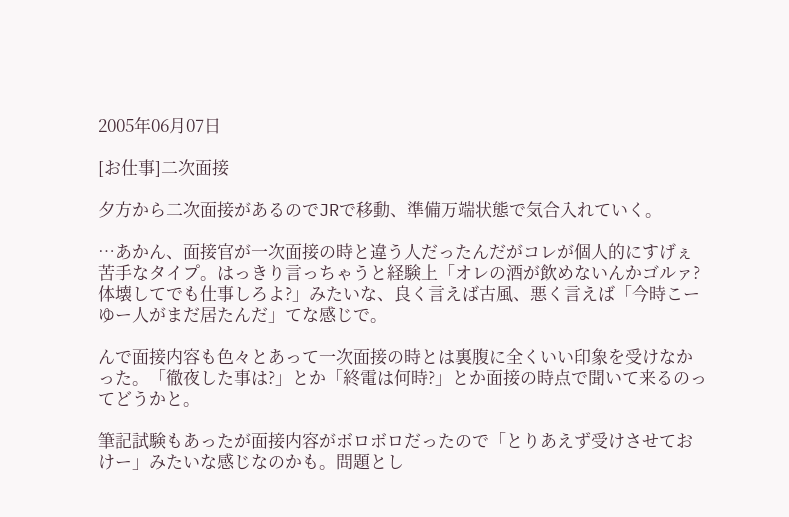2005年06月07日

[お仕事]二次面接

夕方から二次面接があるのでJRで移動、準備万端状態で気合入れていく。

…あかん、面接官が一次面接の時と違う人だったんだがコレが個人的にすげぇ苦手なタイプ。はっきり言っちゃうと経験上「オレの酒が飲めないんかゴルァ?体壊してでも仕事しろよ?」みたいな、良く言えば古風、悪く言えば「今時こーゆー人がまだ居たんだ」てな感じで。

んで面接内容も色々とあって一次面接の時とは裏腹に全くいい印象を受けなかった。「徹夜した事は?」とか「終電は何時?」とか面接の時点で聞いて来るのってどうかと。

筆記試験もあったが面接内容がボロボロだったので「とりあえず受けさせておけー」みたいな感じなのかも。問題とし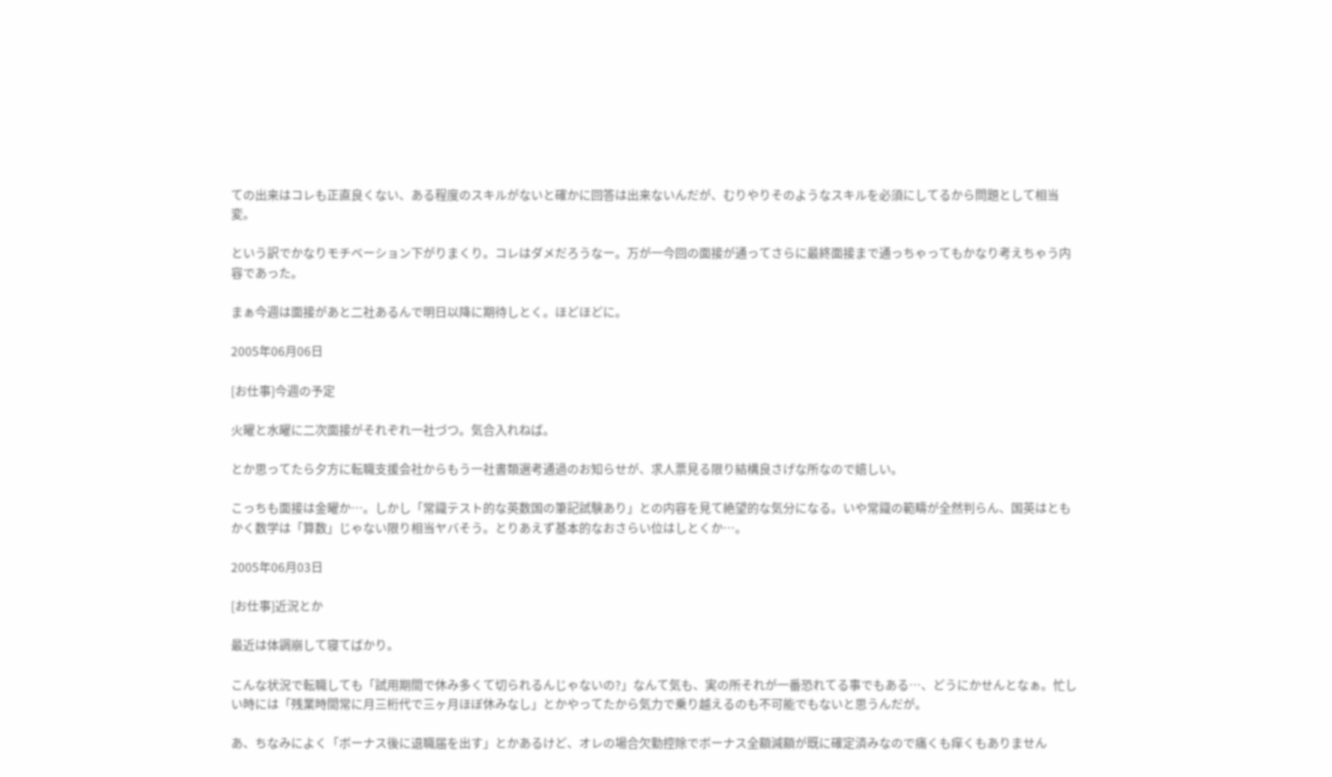ての出来はコレも正直良くない、ある程度のスキルがないと確かに回答は出来ないんだが、むりやりそのようなスキルを必須にしてるから問題として相当変。

という訳でかなりモチベーション下がりまくり。コレはダメだろうなー。万が一今回の面接が通ってさらに最終面接まで通っちゃってもかなり考えちゃう内容であった。

まぁ今週は面接があと二社あるんで明日以降に期待しとく。ほどほどに。

2005年06月06日

[お仕事]今週の予定

火曜と水曜に二次面接がそれぞれ一社づつ。気合入れねば。

とか思ってたら夕方に転職支援会社からもう一社書類選考通過のお知らせが、求人票見る限り結構良さげな所なので嬉しい。

こっちも面接は金曜か…。しかし「常識テスト的な英数国の筆記試験あり」との内容を見て絶望的な気分になる。いや常識の範疇が全然判らん、国英はともかく数学は「算数」じゃない限り相当ヤバそう。とりあえず基本的なおさらい位はしとくか…。

2005年06月03日

[お仕事]近況とか

最近は体調崩して寝てばかり。

こんな状況で転職しても「試用期間で休み多くて切られるんじゃないの?」なんて気も、実の所それが一番恐れてる事でもある…、どうにかせんとなぁ。忙しい時には「残業時間常に月三桁代で三ヶ月ほぼ休みなし」とかやってたから気力で乗り越えるのも不可能でもないと思うんだが。

あ、ちなみによく「ボーナス後に退職届を出す」とかあるけど、オレの場合欠勤控除でボーナス全額減額が既に確定済みなので痛くも痒くもありません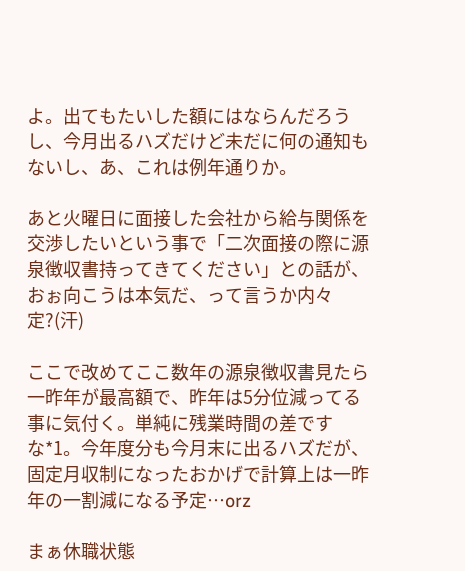よ。出てもたいした額にはならんだろうし、今月出るハズだけど未だに何の通知もないし、あ、これは例年通りか。

あと火曜日に面接した会社から給与関係を交渉したいという事で「二次面接の際に源泉徴収書持ってきてください」との話が、おぉ向こうは本気だ、って言うか内々定?(汗)

ここで改めてここ数年の源泉徴収書見たら一昨年が最高額で、昨年は5分位減ってる事に気付く。単純に残業時間の差ですな*1。今年度分も今月末に出るハズだが、固定月収制になったおかげで計算上は一昨年の一割減になる予定…orz

まぁ休職状態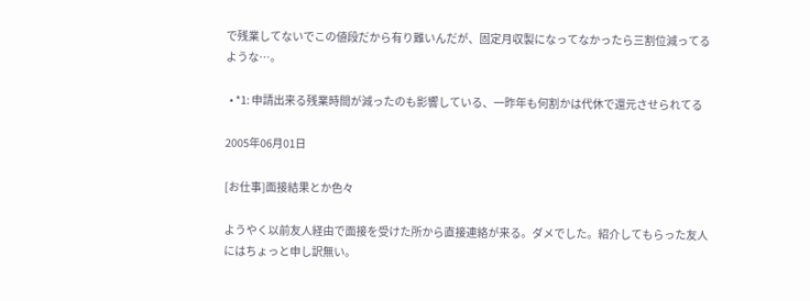で残業してないでこの値段だから有り難いんだが、固定月収製になってなかったら三割位減ってるような…。

  • *1: 申請出来る残業時間が減ったのも影響している、一昨年も何割かは代休で還元させられてる

2005年06月01日

[お仕事]面接結果とか色々

ようやく以前友人経由で面接を受けた所から直接連絡が来る。ダメでした。紹介してもらった友人にはちょっと申し訳無い。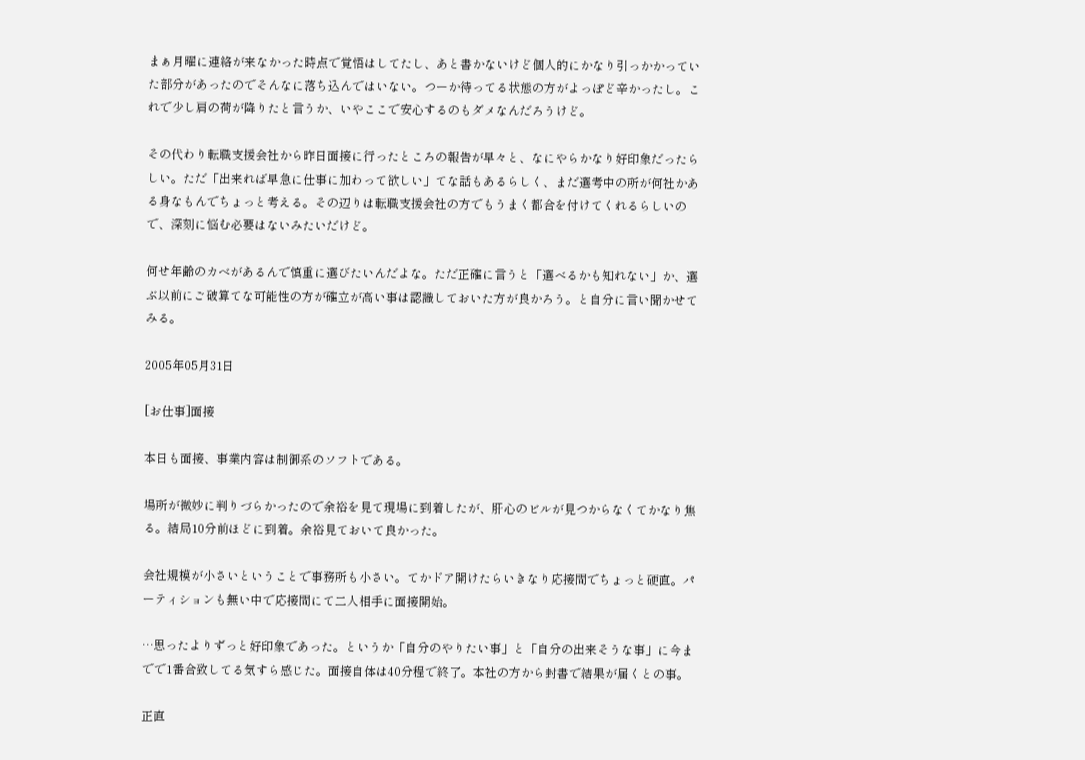まぁ月曜に連絡が来なかった時点で覚悟はしてたし、あと書かないけど個人的にかなり引っかかっていた部分があったのでそんなに落ち込んではいない。つーか待ってる状態の方がよっぽど辛かったし。これで少し肩の荷が降りたと言うか、いやここで安心するのもダメなんだろうけど。

その代わり転職支援会社から昨日面接に行ったところの報告が早々と、なにやらかなり好印象だったらしい。ただ「出来れば早急に仕事に加わって欲しい」てな話もあるらしく、まだ選考中の所が何社かある身なもんでちょっと考える。その辺りは転職支援会社の方でもうまく都合を付けてくれるらしいので、深刻に悩む必要はないみたいだけど。

何せ年齢のカベがあるんで慎重に選びたいんだよな。ただ正確に言うと「選べるかも知れない」か、選ぶ以前にご破算てな可能性の方が確立が高い事は認識しておいた方が良かろう。と自分に言い聞かせてみる。

2005年05月31日

[お仕事]面接

本日も面接、事業内容は制御系のソフトである。

場所が微妙に判りづらかったので余裕を見て現場に到着したが、肝心のビルが見つからなくてかなり焦る。結局10分前ほどに到着。余裕見ておいて良かった。

会社規模が小さいということで事務所も小さい。てかドア開けたらいきなり応接間でちょっと硬直。パーティションも無い中で応接間にて二人相手に面接開始。

…思ったよりずっと好印象であった。というか「自分のやりたい事」と「自分の出来そうな事」に今までで1番合致してる気すら感じた。面接自体は40分程で終了。本社の方から封書で結果が届くとの事。

正直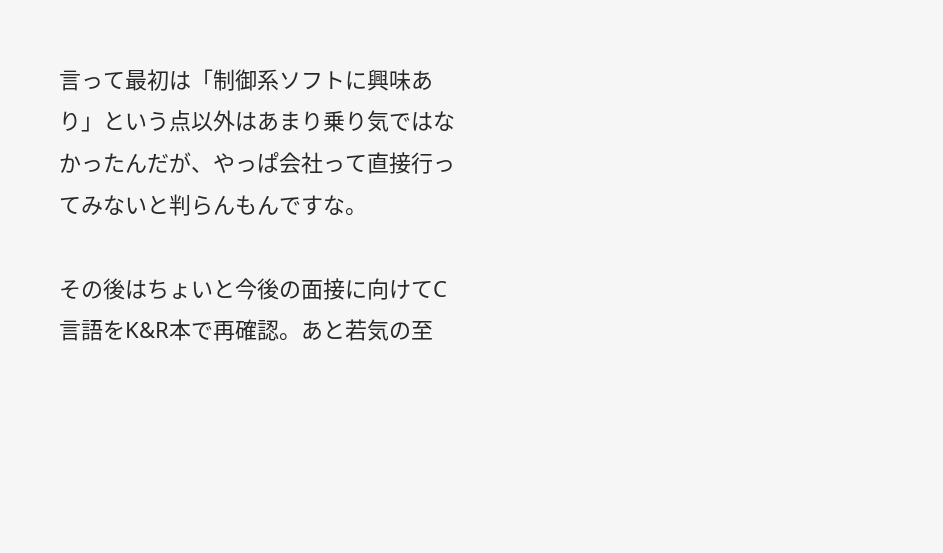言って最初は「制御系ソフトに興味あり」という点以外はあまり乗り気ではなかったんだが、やっぱ会社って直接行ってみないと判らんもんですな。

その後はちょいと今後の面接に向けてC言語をK&R本で再確認。あと若気の至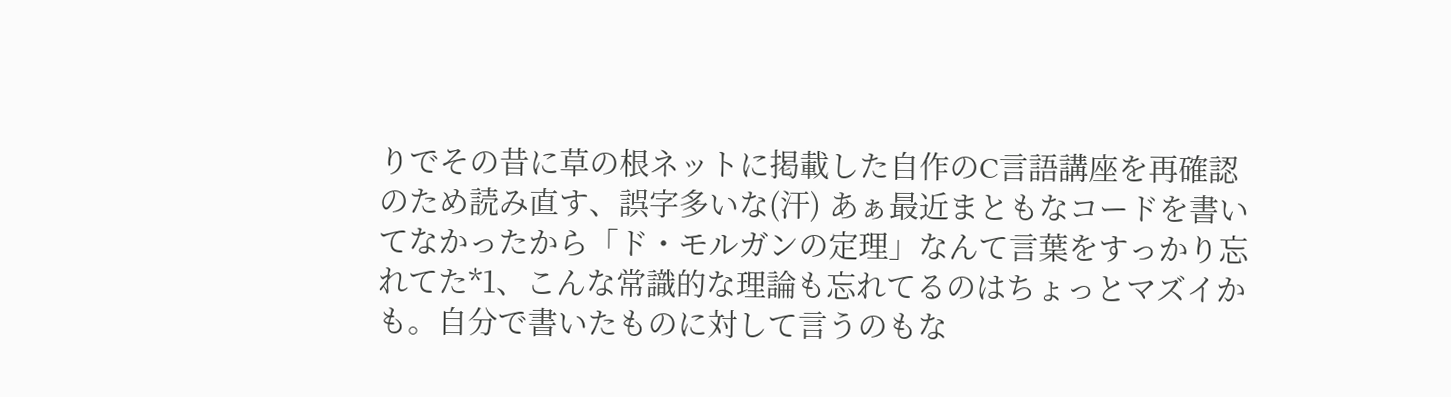りでその昔に草の根ネットに掲載した自作のC言語講座を再確認のため読み直す、誤字多いな(汗) あぁ最近まともなコードを書いてなかったから「ド・モルガンの定理」なんて言葉をすっかり忘れてた*1、こんな常識的な理論も忘れてるのはちょっとマズイかも。自分で書いたものに対して言うのもな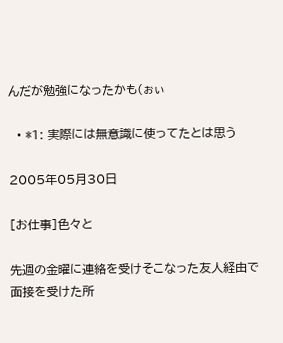んだが勉強になったかも(ぉぃ

  • *1: 実際には無意識に使ってたとは思う

2005年05月30日

[お仕事]色々と

先週の金曜に連絡を受けそこなった友人経由で面接を受けた所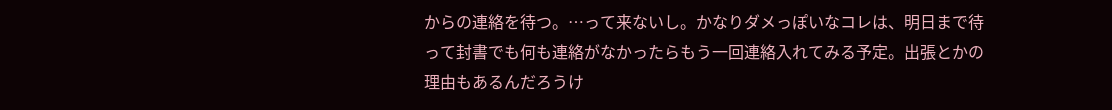からの連絡を待つ。…って来ないし。かなりダメっぽいなコレは、明日まで待って封書でも何も連絡がなかったらもう一回連絡入れてみる予定。出張とかの理由もあるんだろうけ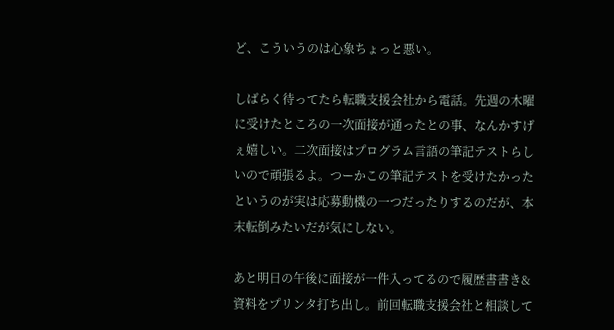ど、こういうのは心象ちょっと悪い。

しばらく待ってたら転職支援会社から電話。先週の木曜に受けたところの一次面接が通ったとの事、なんかすげぇ嬉しい。二次面接はプログラム言語の筆記テストらしいので頑張るよ。つーかこの筆記テストを受けたかったというのが実は応募動機の一つだったりするのだが、本末転倒みたいだが気にしない。

あと明日の午後に面接が一件入ってるので履歴書書き&資料をプリンタ打ち出し。前回転職支援会社と相談して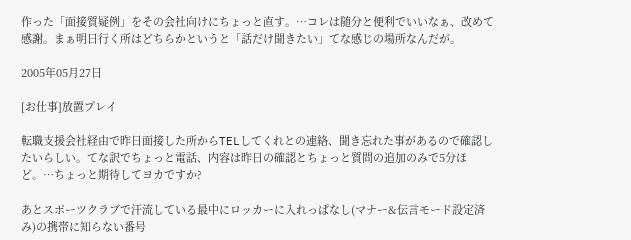作った「面接質疑例」をその会社向けにちょっと直す。…コレは随分と便利でいいなぁ、改めて感謝。まぁ明日行く所はどちらかというと「話だけ聞きたい」てな感じの場所なんだが。

2005年05月27日

[お仕事]放置プレイ

転職支援会社経由で昨日面接した所からTELしてくれとの連絡、聞き忘れた事があるので確認したいらしい。てな訳でちょっと電話、内容は昨日の確認とちょっと質問の追加のみで5分ほど。…ちょっと期待してヨカですか?

あとスポーツクラブで汗流している最中にロッカーに入れっぱなし(マナー&伝言モード設定済み)の携帯に知らない番号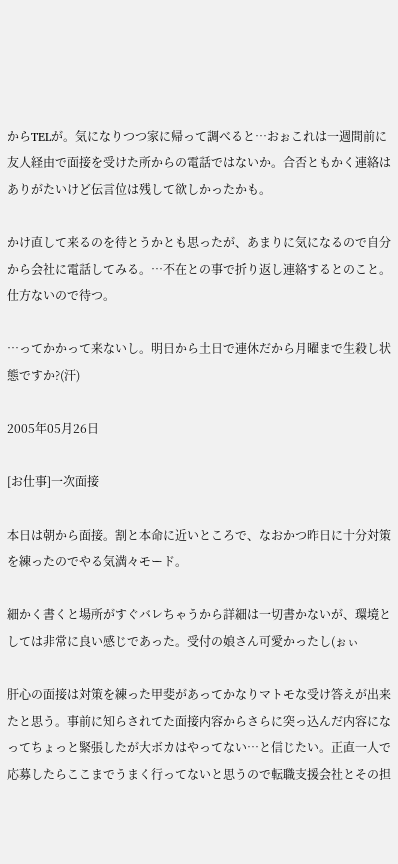からTELが。気になりつつ家に帰って調べると…おぉこれは一週間前に友人経由で面接を受けた所からの電話ではないか。合否ともかく連絡はありがたいけど伝言位は残して欲しかったかも。

かけ直して来るのを待とうかとも思ったが、あまりに気になるので自分から会社に電話してみる。…不在との事で折り返し連絡するとのこと。仕方ないので待つ。

…ってかかって来ないし。明日から土日で連休だから月曜まで生殺し状態ですか?(汗)

2005年05月26日

[お仕事]一次面接

本日は朝から面接。割と本命に近いところで、なおかつ昨日に十分対策を練ったのでやる気満々モード。

細かく書くと場所がすぐバレちゃうから詳細は一切書かないが、環境としては非常に良い感じであった。受付の娘さん可愛かったし(ぉぃ

肝心の面接は対策を練った甲斐があってかなりマトモな受け答えが出来たと思う。事前に知らされてた面接内容からさらに突っ込んだ内容になってちょっと緊張したが大ボカはやってない…と信じたい。正直一人で応募したらここまでうまく行ってないと思うので転職支援会社とその担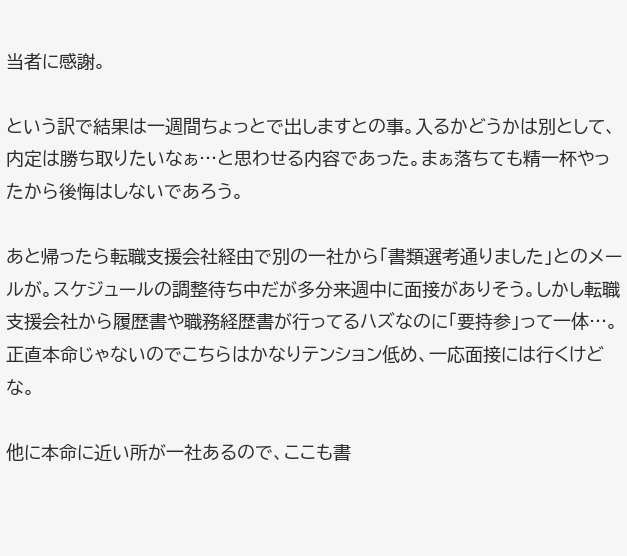当者に感謝。

という訳で結果は一週間ちょっとで出しますとの事。入るかどうかは別として、内定は勝ち取りたいなぁ…と思わせる内容であった。まぁ落ちても精一杯やったから後悔はしないであろう。

あと帰ったら転職支援会社経由で別の一社から「書類選考通りました」とのメールが。スケジュールの調整待ち中だが多分来週中に面接がありそう。しかし転職支援会社から履歴書や職務経歴書が行ってるハズなのに「要持参」って一体…。正直本命じゃないのでこちらはかなりテンション低め、一応面接には行くけどな。

他に本命に近い所が一社あるので、ここも書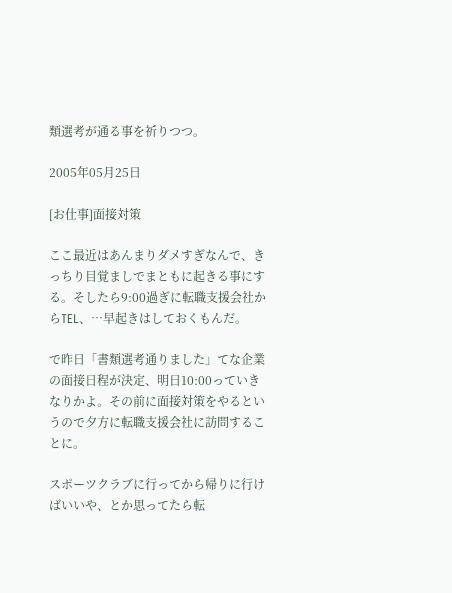類選考が通る事を祈りつつ。

2005年05月25日

[お仕事]面接対策

ここ最近はあんまりダメすぎなんで、きっちり目覚ましでまともに起きる事にする。そしたら9:00過ぎに転職支援会社からTEL、…早起きはしておくもんだ。

で昨日「書類選考通りました」てな企業の面接日程が決定、明日10:00っていきなりかよ。その前に面接対策をやるというので夕方に転職支援会社に訪問することに。

スポーツクラブに行ってから帰りに行けばいいや、とか思ってたら転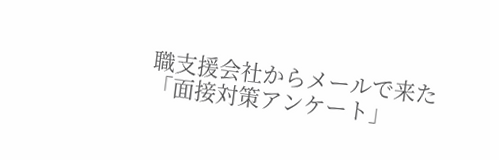職支援会社からメールで来た「面接対策アンケート」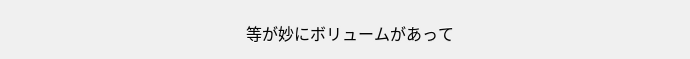等が妙にボリュームがあって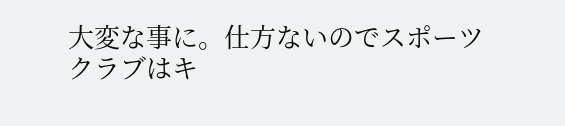大変な事に。仕方ないのでスポーツクラブはキ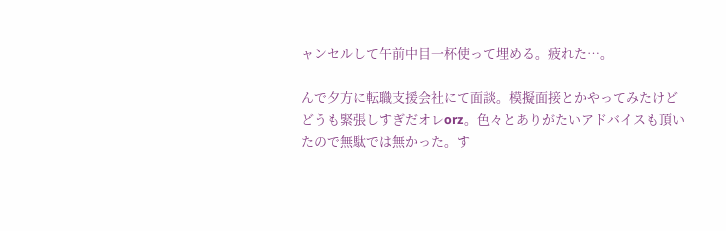ャンセルして午前中目一杯使って埋める。疲れた…。

んで夕方に転職支援会社にて面談。模擬面接とかやってみたけどどうも緊張しすぎだオレorz。色々とありがたいアドバイスも頂いたので無駄では無かった。す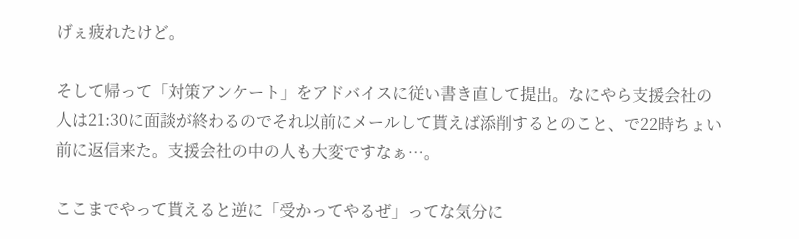げぇ疲れたけど。

そして帰って「対策アンケート」をアドバイスに従い書き直して提出。なにやら支援会社の人は21:30に面談が終わるのでそれ以前にメールして貰えば添削するとのこと、で22時ちょい前に返信来た。支援会社の中の人も大変ですなぁ…。

ここまでやって貰えると逆に「受かってやるぜ」ってな気分に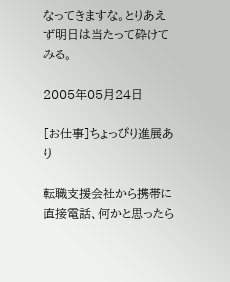なってきますな。とりあえず明日は当たって砕けてみる。

2005年05月24日

[お仕事]ちょっぴり進展あり

転職支援会社から携帯に直接電話、何かと思ったら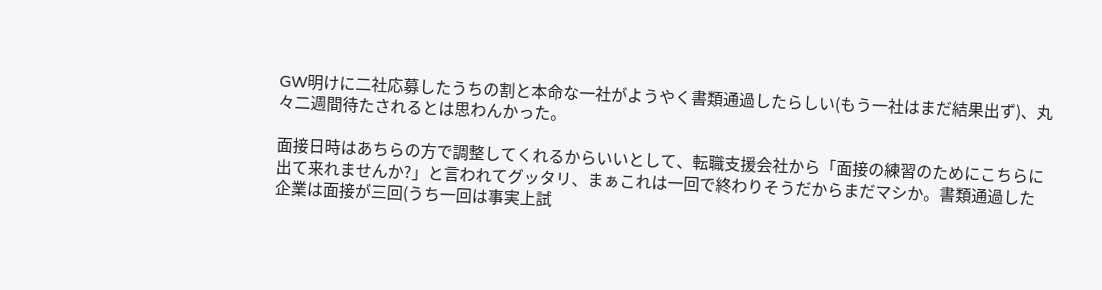GW明けに二社応募したうちの割と本命な一社がようやく書類通過したらしい(もう一社はまだ結果出ず)、丸々二週間待たされるとは思わんかった。

面接日時はあちらの方で調整してくれるからいいとして、転職支援会社から「面接の練習のためにこちらに出て来れませんか?」と言われてグッタリ、まぁこれは一回で終わりそうだからまだマシか。書類通過した企業は面接が三回(うち一回は事実上試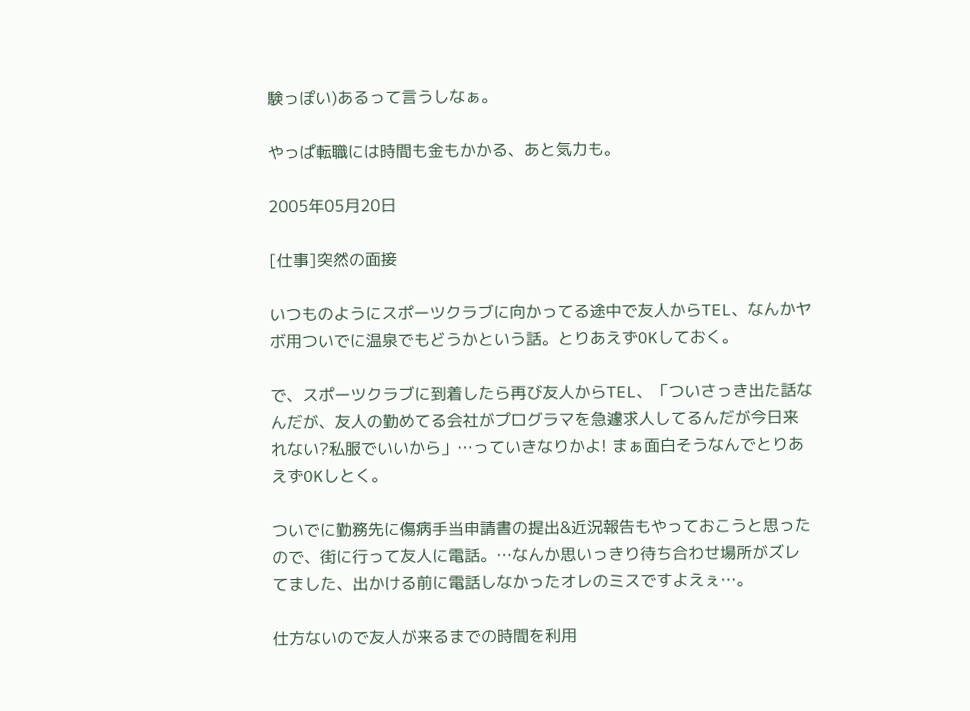験っぽい)あるって言うしなぁ。

やっぱ転職には時間も金もかかる、あと気力も。

2005年05月20日

[仕事]突然の面接

いつものようにスポーツクラブに向かってる途中で友人からTEL、なんかヤボ用ついでに温泉でもどうかという話。とりあえずOKしておく。

で、スポーツクラブに到着したら再び友人からTEL、「ついさっき出た話なんだが、友人の勤めてる会社がプログラマを急遽求人してるんだが今日来れない?私服でいいから」…っていきなりかよ! まぁ面白そうなんでとりあえずOKしとく。

ついでに勤務先に傷病手当申請書の提出&近況報告もやっておこうと思ったので、街に行って友人に電話。…なんか思いっきり待ち合わせ場所がズレてました、出かける前に電話しなかったオレのミスですよえぇ…。

仕方ないので友人が来るまでの時間を利用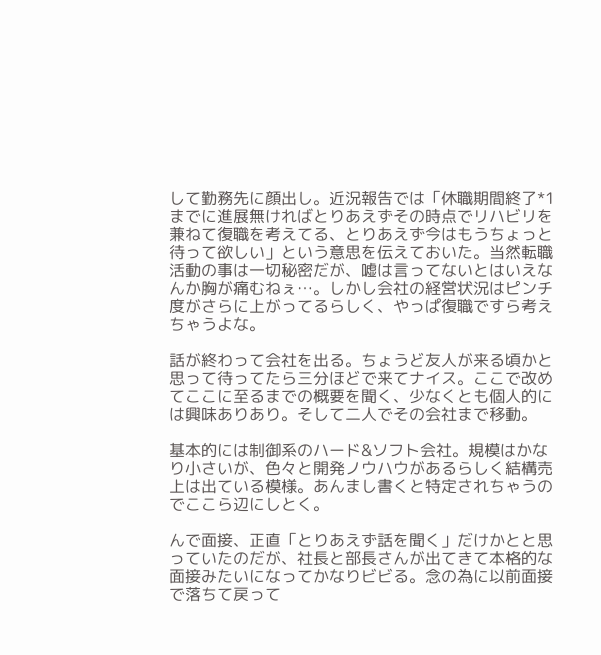して勤務先に顔出し。近況報告では「休職期間終了*1までに進展無ければとりあえずその時点でリハビリを兼ねて復職を考えてる、とりあえず今はもうちょっと待って欲しい」という意思を伝えておいた。当然転職活動の事は一切秘密だが、嘘は言ってないとはいえなんか胸が痛むねぇ…。しかし会社の経営状況はピンチ度がさらに上がってるらしく、やっぱ復職ですら考えちゃうよな。

話が終わって会社を出る。ちょうど友人が来る頃かと思って待ってたら三分ほどで来てナイス。ここで改めてここに至るまでの概要を聞く、少なくとも個人的には興味ありあり。そして二人でその会社まで移動。

基本的には制御系のハード&ソフト会社。規模はかなり小さいが、色々と開発ノウハウがあるらしく結構売上は出ている模様。あんまし書くと特定されちゃうのでここら辺にしとく。

んで面接、正直「とりあえず話を聞く」だけかとと思っていたのだが、社長と部長さんが出てきて本格的な面接みたいになってかなりビビる。念の為に以前面接で落ちて戻って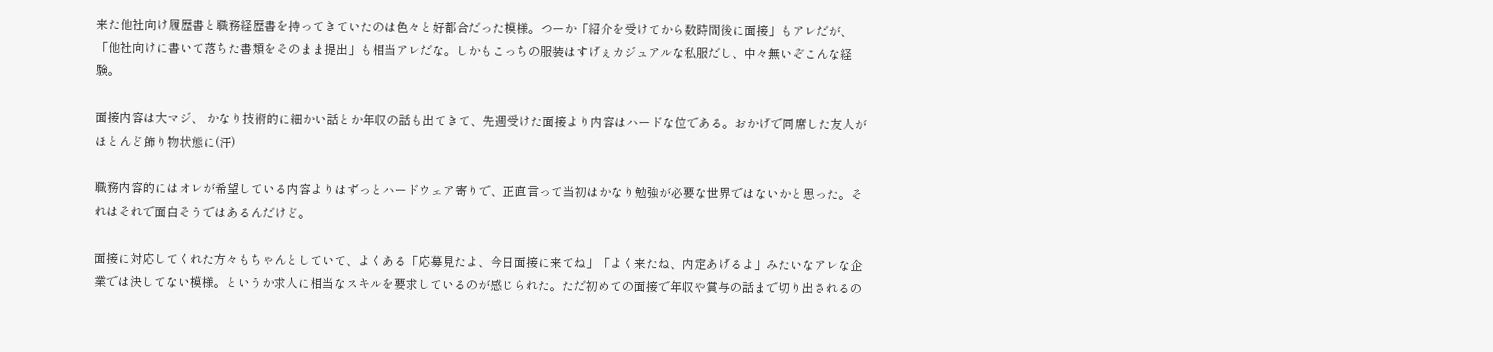来た他社向け履歴書と職務経歴書を持ってきていたのは色々と好都合だった模様。つーか「紹介を受けてから数時間後に面接」もアレだが、「他社向けに書いて落ちた書類をそのまま提出」も相当アレだな。しかもこっちの服装はすげぇカジュアルな私服だし、中々無いぞこんな経験。

面接内容は大マジ、 かなり技術的に細かい話とか年収の話も出てきて、先週受けた面接より内容はハードな位である。おかげで同席した友人がほとんど飾り物状態に(汗)

職務内容的にはオレが希望している内容よりはずっとハードウェア寄りで、正直言って当初はかなり勉強が必要な世界ではないかと思った。それはそれで面白そうではあるんだけど。

面接に対応してくれた方々もちゃんとしていて、よくある「応募見たよ、今日面接に来てね」「よく来たね、内定あげるよ」みたいなアレな企業では決してない模様。というか求人に相当なスキルを要求しているのが感じられた。ただ初めての面接で年収や賞与の話まで切り出されるの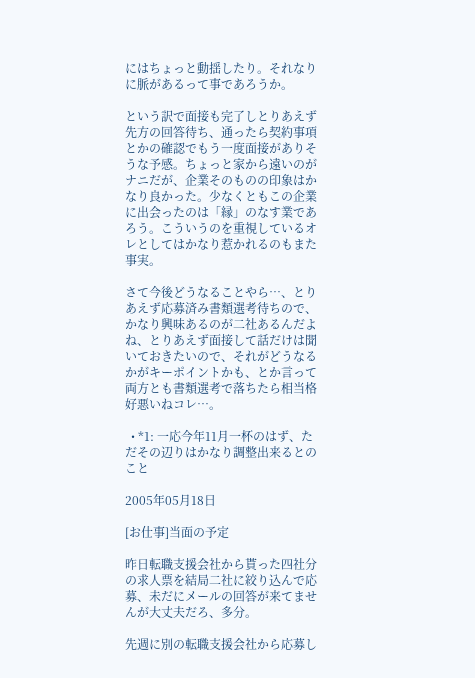にはちょっと動揺したり。それなりに脈があるって事であろうか。

という訳で面接も完了しとりあえず先方の回答待ち、通ったら契約事項とかの確認でもう一度面接がありそうな予感。ちょっと家から遠いのがナニだが、企業そのものの印象はかなり良かった。少なくともこの企業に出会ったのは「縁」のなす業であろう。こういうのを重視しているオレとしてはかなり惹かれるのもまた事実。

さて今後どうなることやら…、とりあえず応募済み書類選考待ちので、かなり興味あるのが二社あるんだよね、とりあえず面接して話だけは聞いておきたいので、それがどうなるかがキーポイントかも、とか言って両方とも書類選考で落ちたら相当格好悪いねコレ…。

  • *1: 一応今年11月一杯のはず、ただその辺りはかなり調整出来るとのこと

2005年05月18日

[お仕事]当面の予定

昨日転職支援会社から貰った四社分の求人票を結局二社に絞り込んで応募、未だにメールの回答が来てませんが大丈夫だろ、多分。

先週に別の転職支援会社から応募し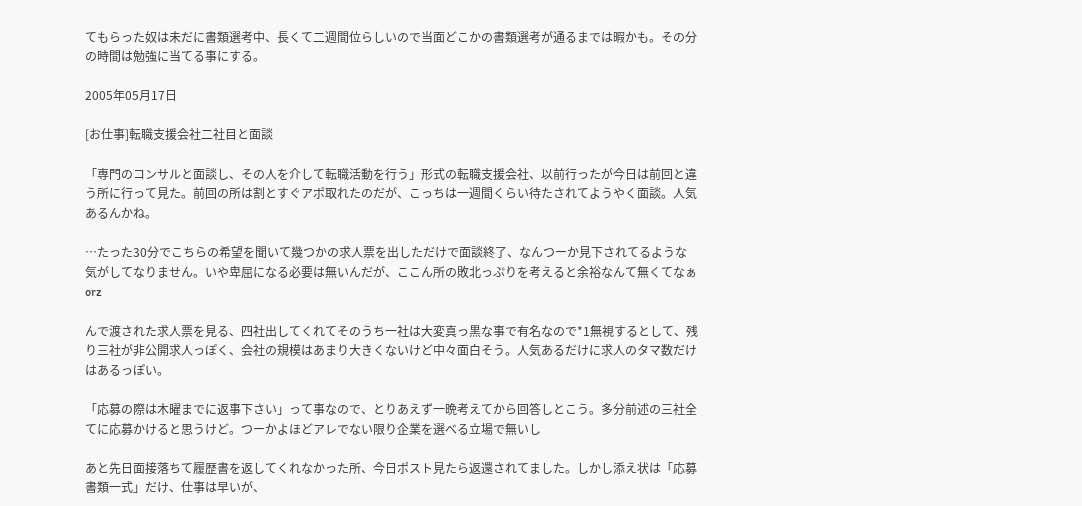てもらった奴は未だに書類選考中、長くて二週間位らしいので当面どこかの書類選考が通るまでは暇かも。その分の時間は勉強に当てる事にする。

2005年05月17日

[お仕事]転職支援会社二社目と面談

「専門のコンサルと面談し、その人を介して転職活動を行う」形式の転職支援会社、以前行ったが今日は前回と違う所に行って見た。前回の所は割とすぐアポ取れたのだが、こっちは一週間くらい待たされてようやく面談。人気あるんかね。

…たった30分でこちらの希望を聞いて幾つかの求人票を出しただけで面談終了、なんつーか見下されてるような気がしてなりません。いや卑屈になる必要は無いんだが、ここん所の敗北っぷりを考えると余裕なんて無くてなぁorz

んで渡された求人票を見る、四社出してくれてそのうち一社は大変真っ黒な事で有名なので*1無視するとして、残り三社が非公開求人っぽく、会社の規模はあまり大きくないけど中々面白そう。人気あるだけに求人のタマ数だけはあるっぽい。

「応募の際は木曜までに返事下さい」って事なので、とりあえず一晩考えてから回答しとこう。多分前述の三社全てに応募かけると思うけど。つーかよほどアレでない限り企業を選べる立場で無いし

あと先日面接落ちて履歴書を返してくれなかった所、今日ポスト見たら返還されてました。しかし添え状は「応募書類一式」だけ、仕事は早いが、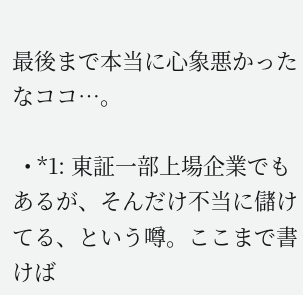最後まで本当に心象悪かったなココ…。

  • *1: 東証一部上場企業でもあるが、そんだけ不当に儲けてる、という噂。ここまで書けば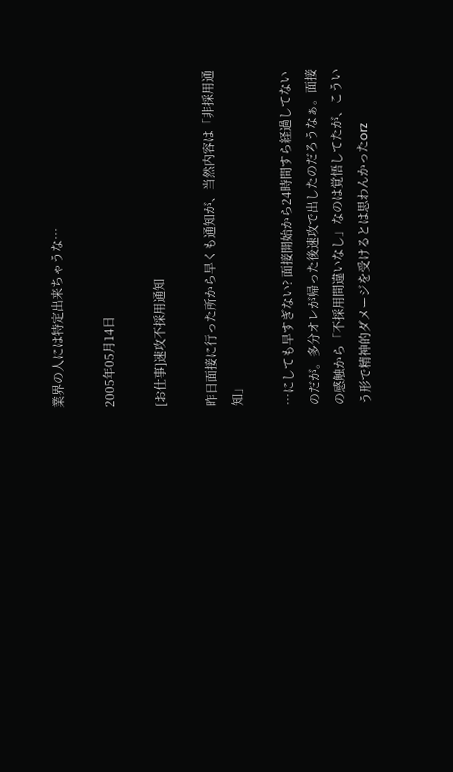業界の人には特定出来ちゃうな…

2005年05月14日

[お仕事]速攻不採用通知

昨日面接に行った所から早くも通知が、当然内容は「非採用通知」

…にしても早すぎない? 面接開始から24時間すら経過してないのだが。多分オレが帰った後速攻で出したのだろうなぁ。面接の感触から「不採用間違いなし」なのは覚悟してたが、こういう形で精神的ダメージを受けるとは思わんかったorz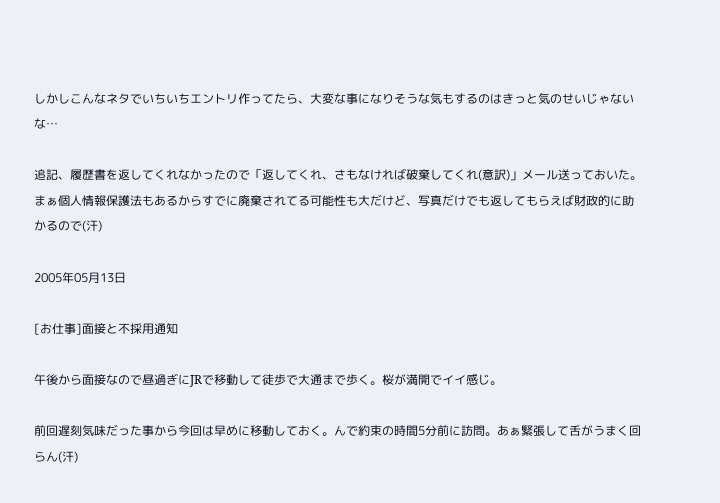しかしこんなネタでいちいちエントリ作ってたら、大変な事になりそうな気もするのはきっと気のせいじゃないな…

追記、履歴書を返してくれなかったので「返してくれ、さもなければ破棄してくれ(意訳)」メール送っておいた。まぁ個人情報保護法もあるからすでに廃棄されてる可能性も大だけど、写真だけでも返してもらえば財政的に助かるので(汗)

2005年05月13日

[お仕事]面接と不採用通知

午後から面接なので昼過ぎにJRで移動して徒歩で大通まで歩く。桜が満開でイイ感じ。

前回遅刻気味だった事から今回は早めに移動しておく。んで約束の時間5分前に訪問。あぁ緊張して舌がうまく回らん(汗)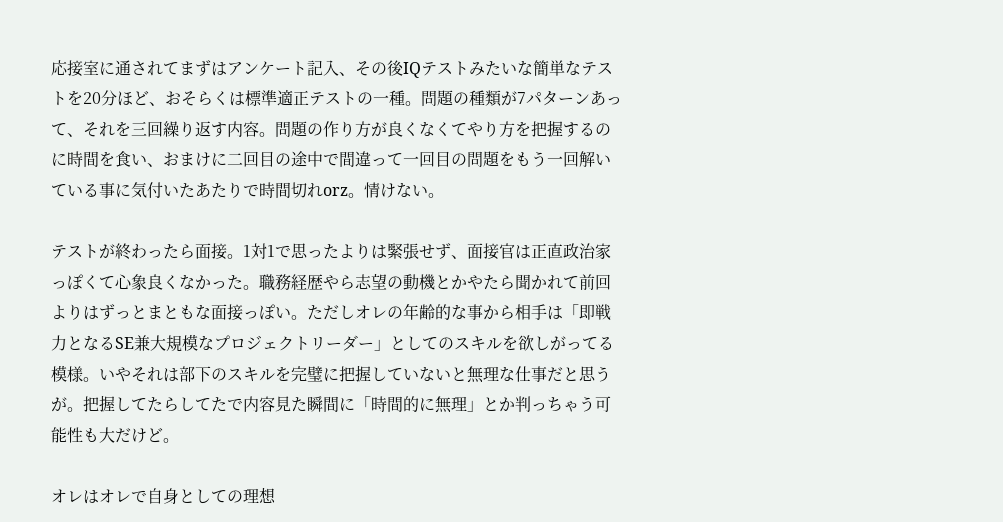応接室に通されてまずはアンケート記入、その後IQテストみたいな簡単なテストを20分ほど、おそらくは標準適正テストの一種。問題の種類が7パターンあって、それを三回繰り返す内容。問題の作り方が良くなくてやり方を把握するのに時間を食い、おまけに二回目の途中で間違って一回目の問題をもう一回解いている事に気付いたあたりで時間切れorz。情けない。

テストが終わったら面接。1対1で思ったよりは緊張せず、面接官は正直政治家っぽくて心象良くなかった。職務経歴やら志望の動機とかやたら聞かれて前回よりはずっとまともな面接っぽい。ただしオレの年齢的な事から相手は「即戦力となるSE兼大規模なプロジェクトリーダー」としてのスキルを欲しがってる模様。いやそれは部下のスキルを完璧に把握していないと無理な仕事だと思うが。把握してたらしてたで内容見た瞬間に「時間的に無理」とか判っちゃう可能性も大だけど。

オレはオレで自身としての理想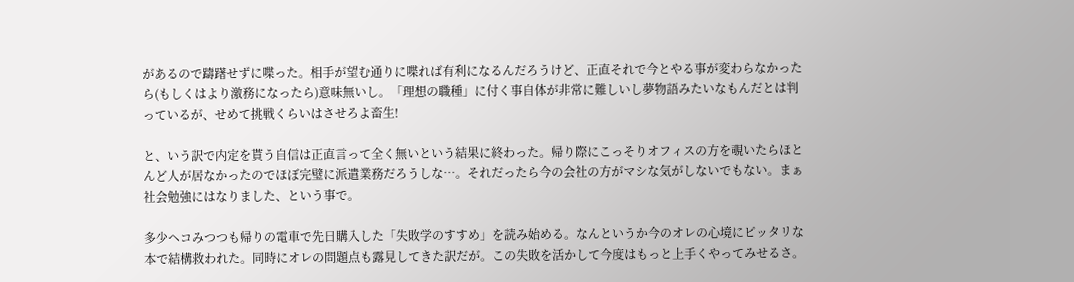があるので躊躇せずに喋った。相手が望む通りに喋れば有利になるんだろうけど、正直それで今とやる事が変わらなかったら(もしくはより激務になったら)意味無いし。「理想の職種」に付く事自体が非常に難しいし夢物語みたいなもんだとは判っているが、せめて挑戦くらいはさせろよ畜生!

と、いう訳で内定を貰う自信は正直言って全く無いという結果に終わった。帰り際にこっそりオフィスの方を覗いたらほとんど人が居なかったのでほぼ完璧に派遣業務だろうしな…。それだったら今の会社の方がマシな気がしないでもない。まぁ社会勉強にはなりました、という事で。

多少ヘコみつつも帰りの電車で先日購入した「失敗学のすすめ」を読み始める。なんというか今のオレの心境にピッタリな本で結構救われた。同時にオレの問題点も露見してきた訳だが。この失敗を活かして今度はもっと上手くやってみせるさ。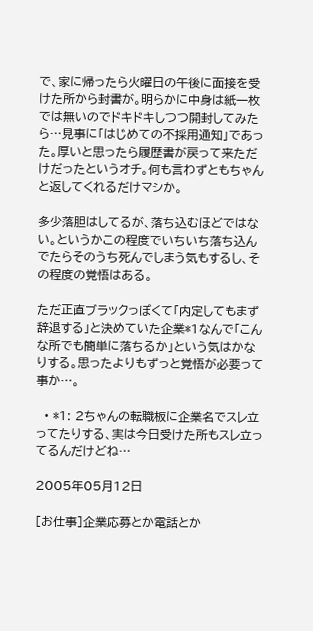で、家に帰ったら火曜日の午後に面接を受けた所から封書が。明らかに中身は紙一枚では無いのでドキドキしつつ開封してみたら…見事に「はじめての不採用通知」であった。厚いと思ったら履歴書が戻って来ただけだったというオチ。何も言わずともちゃんと返してくれるだけマシか。

多少落胆はしてるが、落ち込むほどではない。というかこの程度でいちいち落ち込んでたらそのうち死んでしまう気もするし、その程度の覚悟はある。

ただ正直ブラックっぽくて「内定してもまず辞退する」と決めていた企業*1なんで「こんな所でも簡単に落ちるか」という気はかなりする。思ったよりもずっと覚悟が必要って事か…。

  • *1: 2ちゃんの転職板に企業名でスレ立ってたりする、実は今日受けた所もスレ立ってるんだけどね…

2005年05月12日

[お仕事]企業応募とか電話とか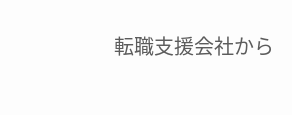転職支援会社から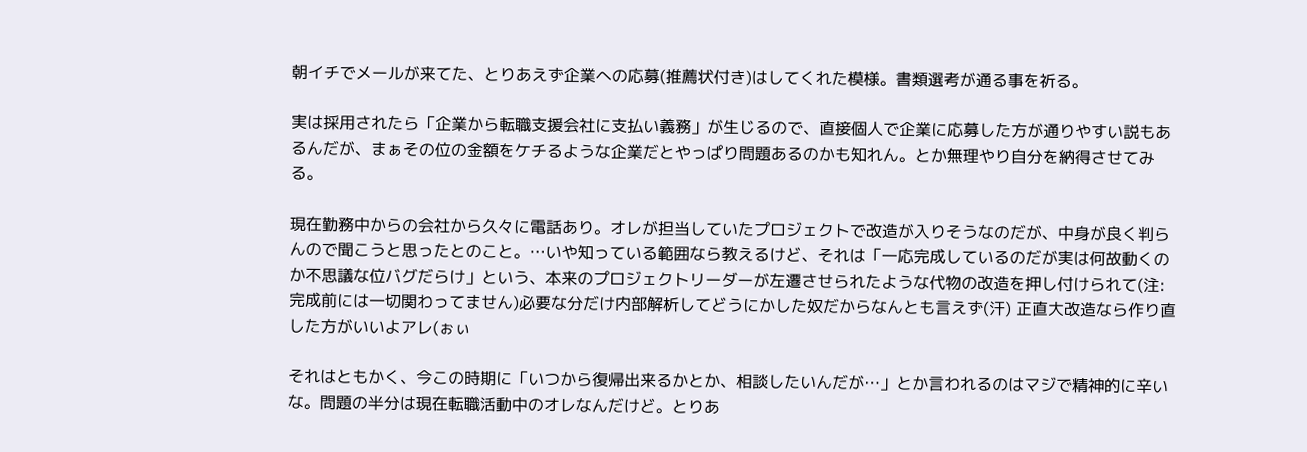朝イチでメールが来てた、とりあえず企業への応募(推薦状付き)はしてくれた模様。書類選考が通る事を祈る。

実は採用されたら「企業から転職支援会社に支払い義務」が生じるので、直接個人で企業に応募した方が通りやすい説もあるんだが、まぁその位の金額をケチるような企業だとやっぱり問題あるのかも知れん。とか無理やり自分を納得させてみる。

現在勤務中からの会社から久々に電話あり。オレが担当していたプロジェクトで改造が入りそうなのだが、中身が良く判らんので聞こうと思ったとのこと。…いや知っている範囲なら教えるけど、それは「一応完成しているのだが実は何故動くのか不思議な位バグだらけ」という、本来のプロジェクトリーダーが左遷させられたような代物の改造を押し付けられて(注:完成前には一切関わってません)必要な分だけ内部解析してどうにかした奴だからなんとも言えず(汗) 正直大改造なら作り直した方がいいよアレ(ぉぃ

それはともかく、今この時期に「いつから復帰出来るかとか、相談したいんだが…」とか言われるのはマジで精神的に辛いな。問題の半分は現在転職活動中のオレなんだけど。とりあ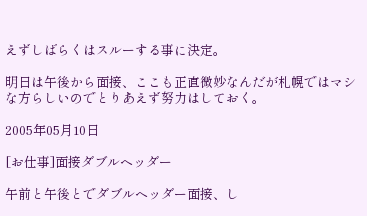えずしばらくはスルーする事に決定。

明日は午後から面接、ここも正直微妙なんだが札幌ではマシな方らしいのでとりあえず努力はしておく。

2005年05月10日

[お仕事]面接ダブルヘッダー

午前と午後とでダブルヘッダー面接、し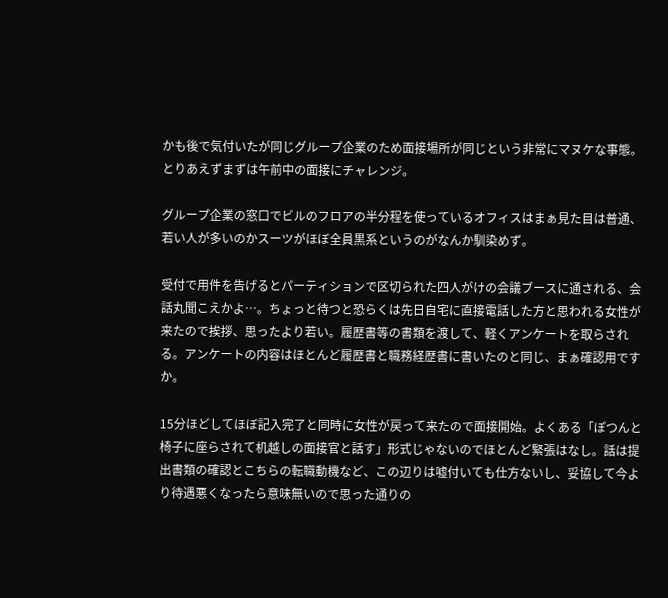かも後で気付いたが同じグループ企業のため面接場所が同じという非常にマヌケな事態。とりあえずまずは午前中の面接にチャレンジ。

グループ企業の窓口でビルのフロアの半分程を使っているオフィスはまぁ見た目は普通、若い人が多いのかスーツがほぼ全員黒系というのがなんか馴染めず。

受付で用件を告げるとパーティションで区切られた四人がけの会議ブースに通される、会話丸聞こえかよ…。ちょっと待つと恐らくは先日自宅に直接電話した方と思われる女性が来たので挨拶、思ったより若い。履歴書等の書類を渡して、軽くアンケートを取らされる。アンケートの内容はほとんど履歴書と職務経歴書に書いたのと同じ、まぁ確認用ですか。

15分ほどしてほぼ記入完了と同時に女性が戻って来たので面接開始。よくある「ぽつんと椅子に座らされて机越しの面接官と話す」形式じゃないのでほとんど緊張はなし。話は提出書類の確認とこちらの転職動機など、この辺りは嘘付いても仕方ないし、妥協して今より待遇悪くなったら意味無いので思った通りの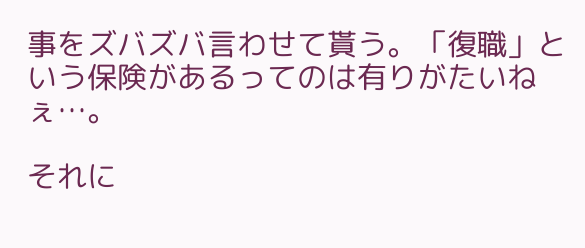事をズバズバ言わせて貰う。「復職」という保険があるってのは有りがたいねぇ…。

それに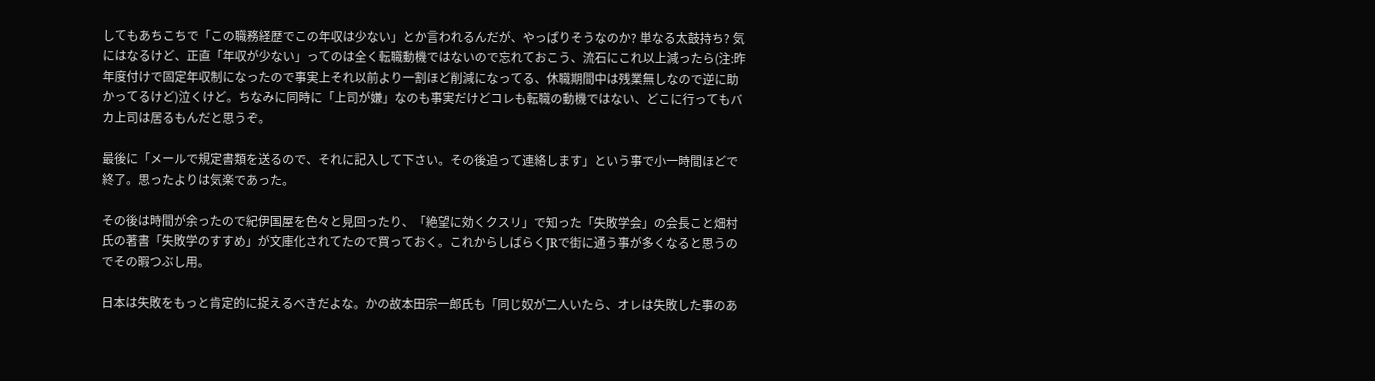してもあちこちで「この職務経歴でこの年収は少ない」とか言われるんだが、やっぱりそうなのか? 単なる太鼓持ち? 気にはなるけど、正直「年収が少ない」ってのは全く転職動機ではないので忘れておこう、流石にこれ以上減ったら(注:昨年度付けで固定年収制になったので事実上それ以前より一割ほど削減になってる、休職期間中は残業無しなので逆に助かってるけど)泣くけど。ちなみに同時に「上司が嫌」なのも事実だけどコレも転職の動機ではない、どこに行ってもバカ上司は居るもんだと思うぞ。

最後に「メールで規定書類を送るので、それに記入して下さい。その後追って連絡します」という事で小一時間ほどで終了。思ったよりは気楽であった。

その後は時間が余ったので紀伊国屋を色々と見回ったり、「絶望に効くクスリ」で知った「失敗学会」の会長こと畑村氏の著書「失敗学のすすめ」が文庫化されてたので買っておく。これからしばらくJRで街に通う事が多くなると思うのでその暇つぶし用。

日本は失敗をもっと肯定的に捉えるべきだよな。かの故本田宗一郎氏も「同じ奴が二人いたら、オレは失敗した事のあ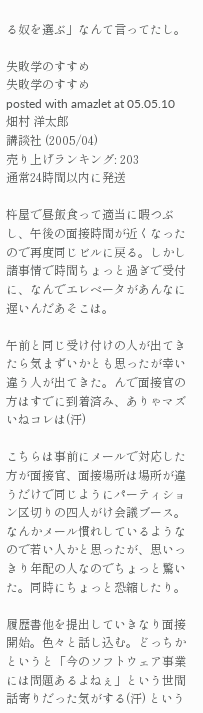る奴を選ぶ」なんて言ってたし。

失敗学のすすめ
失敗学のすすめ
posted with amazlet at 05.05.10
畑村 洋太郎
講談社 (2005/04)
売り上げランキング: 203
通常24時間以内に発送

杵屋で昼飯食って適当に暇つぶし、午後の面接時間が近くなったので再度同じビルに戻る。しかし諸事情で時間ちょっと過ぎで受付に、なんでエレベータがあんなに遅いんだあそこは。

午前と同じ受け付けの人が出てきたら気まずいかとも思ったが幸い違う人が出てきた。んで面接官の方はすでに到着済み、ありゃマズいねコレは(汗)

こちらは事前にメールで対応した方が面接官、面接場所は場所が違うだけで同じようにパーティション区切りの四人がけ会議ブース。なんかメール慣れしているようなので若い人かと思ったが、思いっきり年配の人なのでちょっと驚いた。同時にちょっと恐縮したり。

履歴書他を提出していきなり面接開始。色々と話し込む。どっちかというと「今のソフトウェア事業には問題あるよねぇ」という世間話寄りだった気がする(汗) という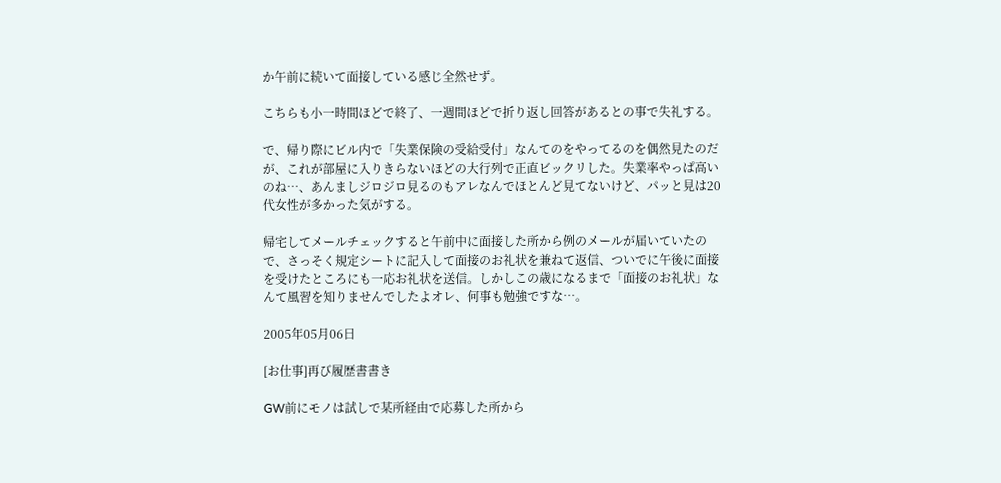か午前に続いて面接している感じ全然せず。

こちらも小一時間ほどで終了、一週間ほどで折り返し回答があるとの事で失礼する。

で、帰り際にビル内で「失業保険の受給受付」なんてのをやってるのを偶然見たのだが、これが部屋に入りきらないほどの大行列で正直ビックリした。失業率やっぱ高いのね…、あんましジロジロ見るのもアレなんでほとんど見てないけど、パッと見は20代女性が多かった気がする。

帰宅してメールチェックすると午前中に面接した所から例のメールが届いていたので、さっそく規定シートに記入して面接のお礼状を兼ねて返信、ついでに午後に面接を受けたところにも一応お礼状を送信。しかしこの歳になるまで「面接のお礼状」なんて風習を知りませんでしたよオレ、何事も勉強ですな…。

2005年05月06日

[お仕事]再び履歴書書き

GW前にモノは試しで某所経由で応募した所から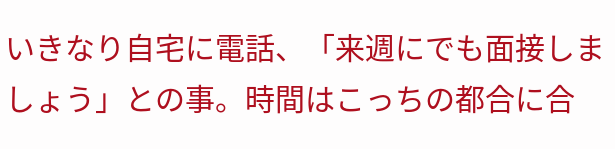いきなり自宅に電話、「来週にでも面接しましょう」との事。時間はこっちの都合に合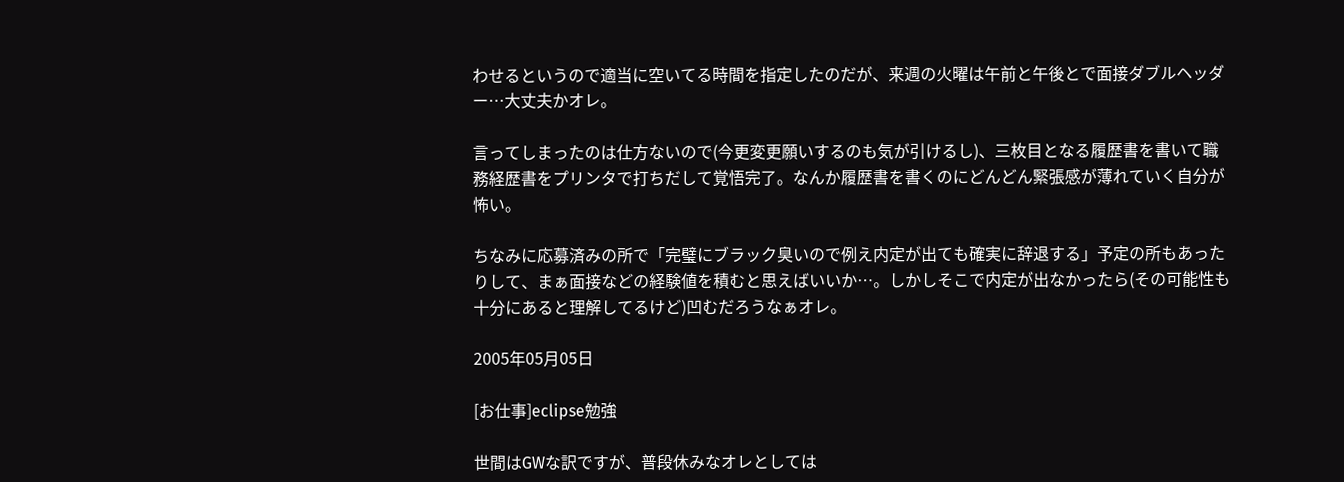わせるというので適当に空いてる時間を指定したのだが、来週の火曜は午前と午後とで面接ダブルヘッダー…大丈夫かオレ。

言ってしまったのは仕方ないので(今更変更願いするのも気が引けるし)、三枚目となる履歴書を書いて職務経歴書をプリンタで打ちだして覚悟完了。なんか履歴書を書くのにどんどん緊張感が薄れていく自分が怖い。

ちなみに応募済みの所で「完璧にブラック臭いので例え内定が出ても確実に辞退する」予定の所もあったりして、まぁ面接などの経験値を積むと思えばいいか…。しかしそこで内定が出なかったら(その可能性も十分にあると理解してるけど)凹むだろうなぁオレ。

2005年05月05日

[お仕事]eclipse勉強

世間はGWな訳ですが、普段休みなオレとしては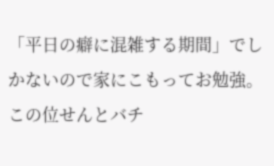「平日の癖に混雑する期間」でしかないので家にこもってお勉強。この位せんとバチ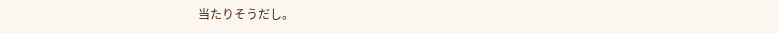当たりそうだし。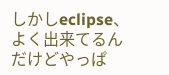しかしeclipse、よく出来てるんだけどやっぱ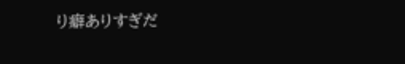り癖ありすぎだ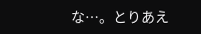な…。とりあえ